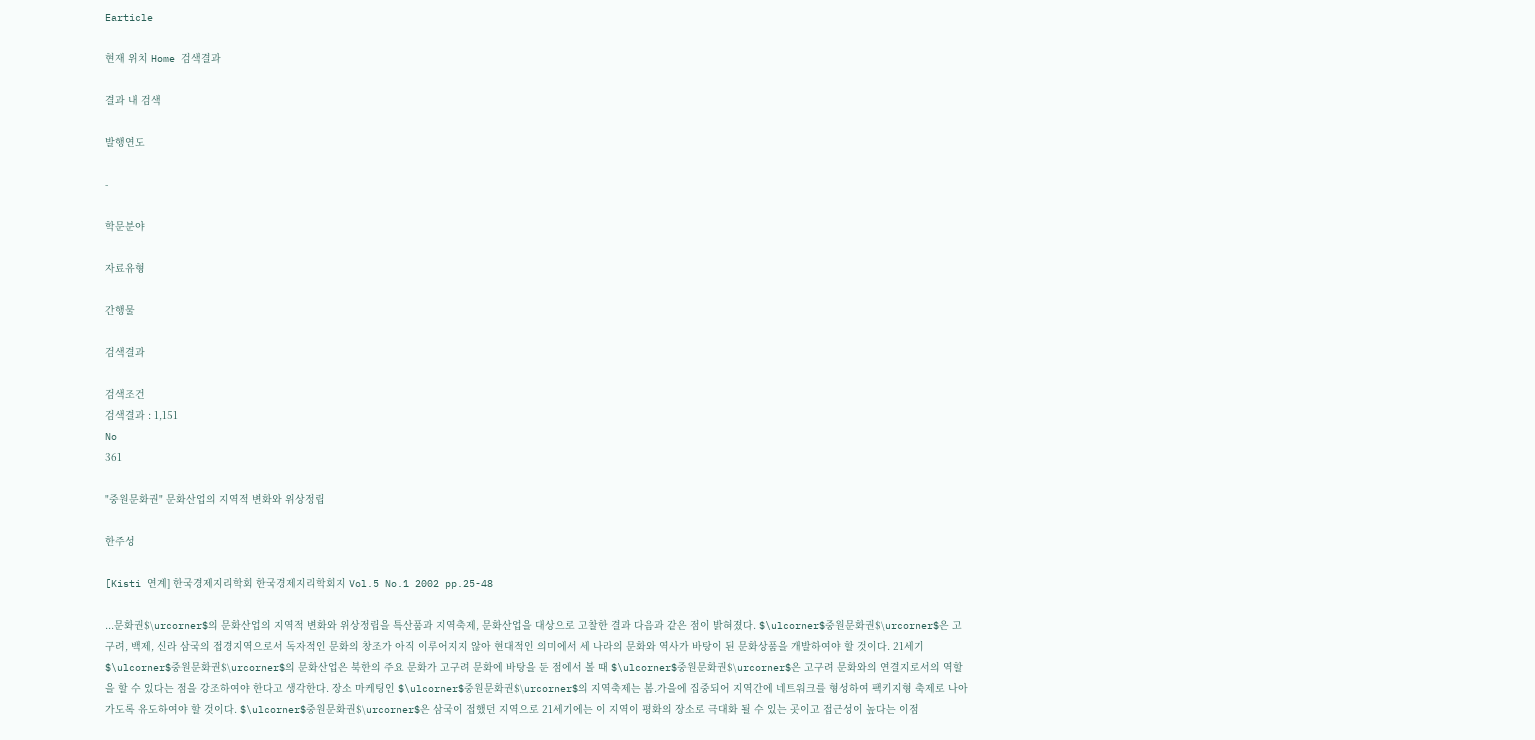Earticle

현재 위치 Home 검색결과

결과 내 검색

발행연도

-

학문분야

자료유형

간행물

검색결과

검색조건
검색결과 : 1,151
No
361

"중원문화권" 문화산업의 지역적 변화와 위상정립

한주성

[Kisti 연계] 한국경제지리학회 한국경제지리학회지 Vol.5 No.1 2002 pp.25-48

...문화권$\urcorner$의 문화산업의 지역적 변화와 위상정립을 특산품과 지역축제, 문화산업을 대상으로 고찰한 결과 다음과 같은 점이 밝혀졌다. $\ulcorner$중원문화권$\urcorner$은 고구려, 백제, 신라 삼국의 접경지역으로서 독자적인 문화의 창조가 아직 이루어지지 않아 현대적인 의미에서 세 나라의 문화와 역사가 바탕이 된 문화상품을 개발하여야 할 것이다. 21세기 $\ulcorner$중원문화권$\urcorner$의 문화산업은 북한의 주요 문화가 고구려 문화에 바탕을 둔 점에서 볼 때 $\ulcorner$중원문화권$\urcorner$은 고구려 문화와의 연결지로서의 역할을 할 수 있다는 점을 강조하여야 한다고 생각한다. 장소 마케팅인 $\ulcorner$중원문화권$\urcorner$의 지역축제는 봄.가을에 집중되어 지역간에 네트워크를 형성하여 팩키지형 축제로 나아가도록 유도하여야 할 것이다. $\ulcorner$중원문화권$\urcorner$은 삼국이 접했던 지역으로 21세기에는 이 지역이 평화의 장소로 극대화 될 수 있는 곳이고 접근성이 높다는 이점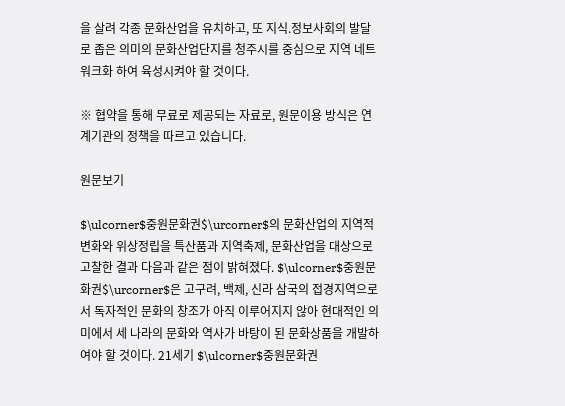을 살려 각종 문화산업을 유치하고, 또 지식.정보사회의 발달로 좁은 의미의 문화산업단지를 청주시를 중심으로 지역 네트워크화 하여 육성시켜야 할 것이다.

※ 협약을 통해 무료로 제공되는 자료로, 원문이용 방식은 연계기관의 정책을 따르고 있습니다.

원문보기

$\ulcorner$중원문화권$\urcorner$의 문화산업의 지역적 변화와 위상정립을 특산품과 지역축제, 문화산업을 대상으로 고찰한 결과 다음과 같은 점이 밝혀졌다. $\ulcorner$중원문화권$\urcorner$은 고구려, 백제, 신라 삼국의 접경지역으로서 독자적인 문화의 창조가 아직 이루어지지 않아 현대적인 의미에서 세 나라의 문화와 역사가 바탕이 된 문화상품을 개발하여야 할 것이다. 21세기 $\ulcorner$중원문화권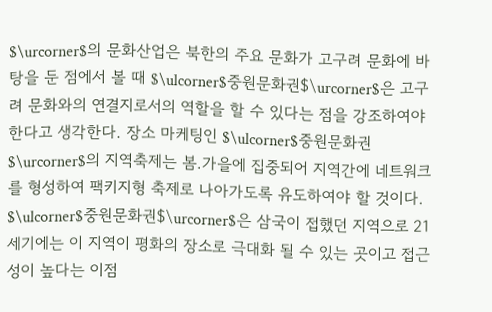$\urcorner$의 문화산업은 북한의 주요 문화가 고구려 문화에 바탕을 둔 점에서 볼 때 $\ulcorner$중원문화권$\urcorner$은 고구려 문화와의 연결지로서의 역할을 할 수 있다는 점을 강조하여야 한다고 생각한다. 장소 마케팅인 $\ulcorner$중원문화권$\urcorner$의 지역축제는 봄.가을에 집중되어 지역간에 네트워크를 형성하여 팩키지형 축제로 나아가도록 유도하여야 할 것이다. $\ulcorner$중원문화권$\urcorner$은 삼국이 접했던 지역으로 21세기에는 이 지역이 평화의 장소로 극대화 될 수 있는 곳이고 접근성이 높다는 이점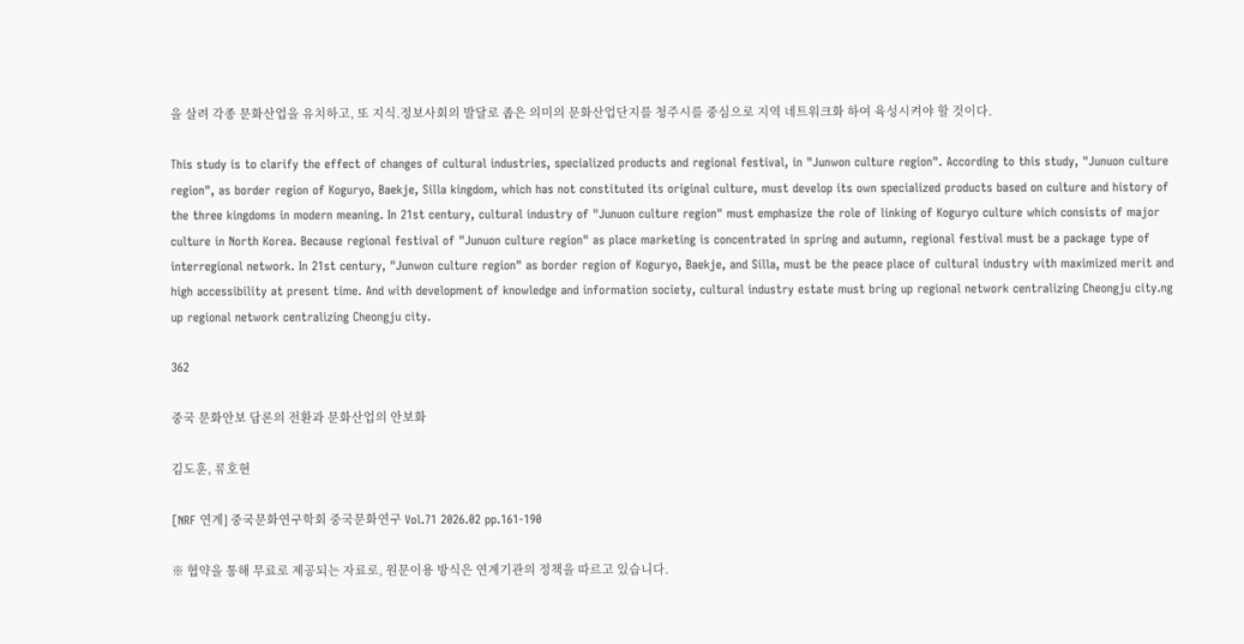을 살려 각종 문화산업을 유치하고, 또 지식.정보사회의 발달로 좁은 의미의 문화산업단지를 청주시를 중심으로 지역 네트워크화 하여 육성시켜야 할 것이다.

This study is to clarify the effect of changes of cultural industries, specialized products and regional festival, in "Junwon culture region". According to this study, "Junuon culture region", as border region of Koguryo, Baekje, Silla kingdom, which has not constituted its original culture, must develop its own specialized products based on culture and history of the three kingdoms in modern meaning. In 21st century, cultural industry of "Junuon culture region" must emphasize the role of linking of Koguryo culture which consists of major culture in North Korea. Because regional festival of "Junuon culture region" as place marketing is concentrated in spring and autumn, regional festival must be a package type of interregional network. In 21st century, "Junwon culture region" as border region of Koguryo, Baekje, and Silla, must be the peace place of cultural industry with maximized merit and high accessibility at present time. And with development of knowledge and information society, cultural industry estate must bring up regional network centralizing Cheongju city.ng up regional network centralizing Cheongju city.

362

중국 문화안보 담론의 전환과 문화산업의 안보화

김도훈, 류호현

[NRF 연계] 중국문화연구학회 중국문화연구 Vol.71 2026.02 pp.161-190

※ 협약을 통해 무료로 제공되는 자료로, 원문이용 방식은 연계기관의 정책을 따르고 있습니다.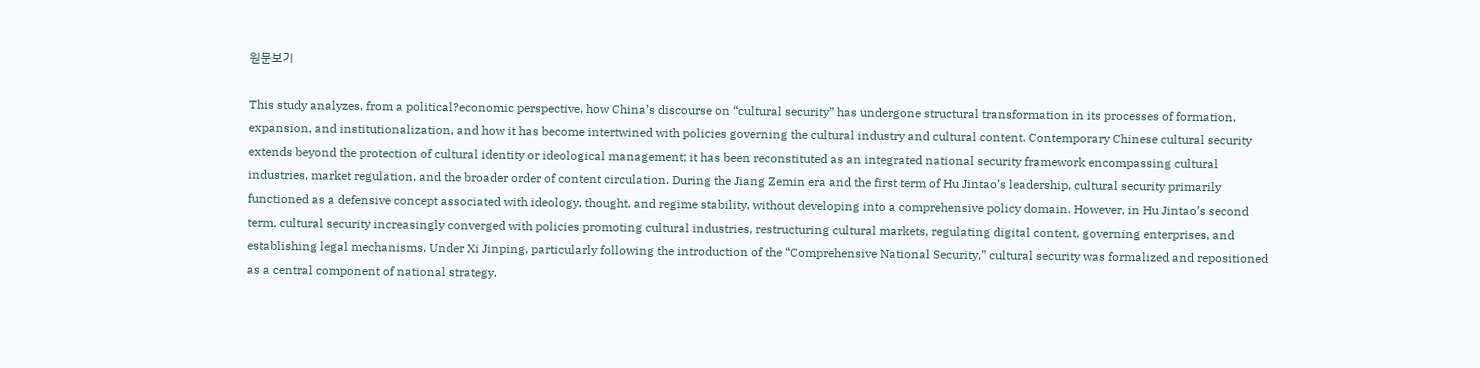원문보기

This study analyzes, from a political?economic perspective, how China’s discourse on “cultural security” has undergone structural transformation in its processes of formation, expansion, and institutionalization, and how it has become intertwined with policies governing the cultural industry and cultural content. Contemporary Chinese cultural security extends beyond the protection of cultural identity or ideological management; it has been reconstituted as an integrated national security framework encompassing cultural industries, market regulation, and the broader order of content circulation. During the Jiang Zemin era and the first term of Hu Jintao’s leadership, cultural security primarily functioned as a defensive concept associated with ideology, thought, and regime stability, without developing into a comprehensive policy domain. However, in Hu Jintao’s second term, cultural security increasingly converged with policies promoting cultural industries, restructuring cultural markets, regulating digital content, governing enterprises, and establishing legal mechanisms. Under Xi Jinping, particularly following the introduction of the “Comprehensive National Security,” cultural security was formalized and repositioned as a central component of national strategy.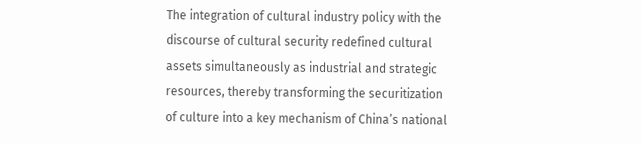The integration of cultural industry policy with the discourse of cultural security redefined cultural assets simultaneously as industrial and strategic resources, thereby transforming the securitization of culture into a key mechanism of China’s national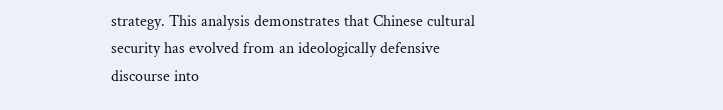strategy. This analysis demonstrates that Chinese cultural security has evolved from an ideologically defensive discourse into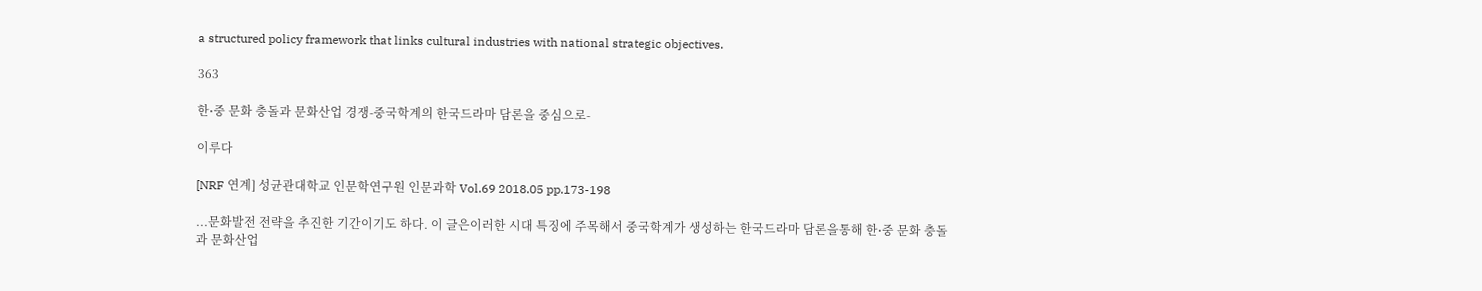a structured policy framework that links cultural industries with national strategic objectives.

363

한⋅중 문화 충돌과 문화산업 경쟁-중국학계의 한국드라마 담론을 중심으로-

이루다

[NRF 연계] 성균관대학교 인문학연구원 인문과학 Vol.69 2018.05 pp.173-198

...문화발전 전략을 추진한 기간이기도 하다. 이 글은이러한 시대 특징에 주목해서 중국학계가 생성하는 한국드라마 담론을통해 한⋅중 문화 충돌과 문화산업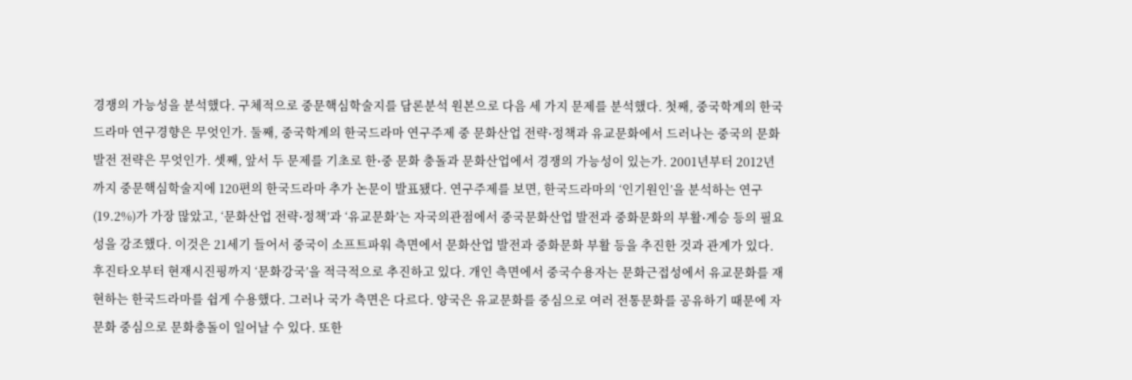경쟁의 가능성을 분석했다. 구체적으로 중문핵심학술지를 담론분석 원본으로 다음 세 가지 문제를 분석했다. 첫째, 중국학계의 한국드라마 연구경향은 무엇인가. 둘째, 중국학계의 한국드라마 연구주제 중 문화산업 전략⋅정책과 유교문화에서 드러나는 중국의 문화발전 전략은 무엇인가. 셋째, 앞서 두 문제를 기초로 한⋅중 문화 충돌과 문화산업에서 경쟁의 가능성이 있는가. 2001년부터 2012년까지 중문핵심학술지에 120편의 한국드라마 추가 논문이 발표됐다. 연구주제를 보면, 한국드라마의 ‘인기원인’을 분석하는 연구(19.2%)가 가장 많았고, ‘문화산업 전략⋅정책’과 ‘유교문화’는 자국의관점에서 중국문화산업 발전과 중화문화의 부활⋅계승 등의 필요성을 강조했다. 이것은 21세기 들어서 중국이 소프트파워 측면에서 문화산업 발전과 중화문화 부활 등을 추진한 것과 관계가 있다. 후진타오부터 현재시진핑까지 ‘문화강국’을 적극적으로 추진하고 있다. 개인 측면에서 중국수용자는 문화근접성에서 유교문화를 재현하는 한국드라마를 쉽게 수용했다. 그러나 국가 측면은 다르다. 양국은 유교문화를 중심으로 여러 전통문화를 공유하기 때문에 자문화 중심으로 문화충돌이 일어날 수 있다. 또한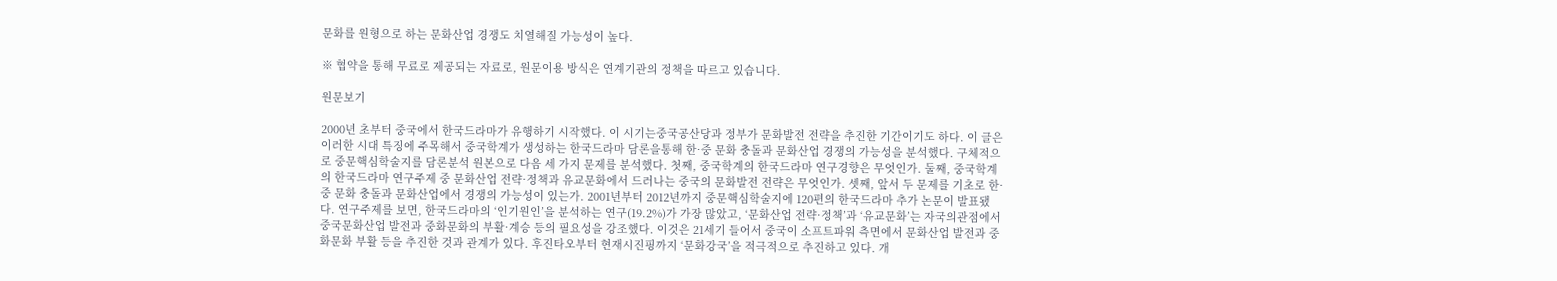문화를 원형으로 하는 문화산업 경쟁도 치열해질 가능성이 높다.

※ 협약을 통해 무료로 제공되는 자료로, 원문이용 방식은 연계기관의 정책을 따르고 있습니다.

원문보기

2000년 초부터 중국에서 한국드라마가 유행하기 시작했다. 이 시기는중국공산당과 정부가 문화발전 전략을 추진한 기간이기도 하다. 이 글은이러한 시대 특징에 주목해서 중국학계가 생성하는 한국드라마 담론을통해 한⋅중 문화 충돌과 문화산업 경쟁의 가능성을 분석했다. 구체적으로 중문핵심학술지를 담론분석 원본으로 다음 세 가지 문제를 분석했다. 첫째, 중국학계의 한국드라마 연구경향은 무엇인가. 둘째, 중국학계의 한국드라마 연구주제 중 문화산업 전략⋅정책과 유교문화에서 드러나는 중국의 문화발전 전략은 무엇인가. 셋째, 앞서 두 문제를 기초로 한⋅중 문화 충돌과 문화산업에서 경쟁의 가능성이 있는가. 2001년부터 2012년까지 중문핵심학술지에 120편의 한국드라마 추가 논문이 발표됐다. 연구주제를 보면, 한국드라마의 ‘인기원인’을 분석하는 연구(19.2%)가 가장 많았고, ‘문화산업 전략⋅정책’과 ‘유교문화’는 자국의관점에서 중국문화산업 발전과 중화문화의 부활⋅계승 등의 필요성을 강조했다. 이것은 21세기 들어서 중국이 소프트파워 측면에서 문화산업 발전과 중화문화 부활 등을 추진한 것과 관계가 있다. 후진타오부터 현재시진핑까지 ‘문화강국’을 적극적으로 추진하고 있다. 개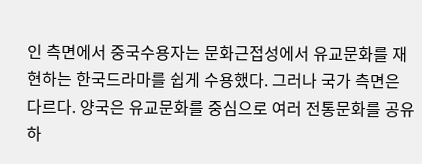인 측면에서 중국수용자는 문화근접성에서 유교문화를 재현하는 한국드라마를 쉽게 수용했다. 그러나 국가 측면은 다르다. 양국은 유교문화를 중심으로 여러 전통문화를 공유하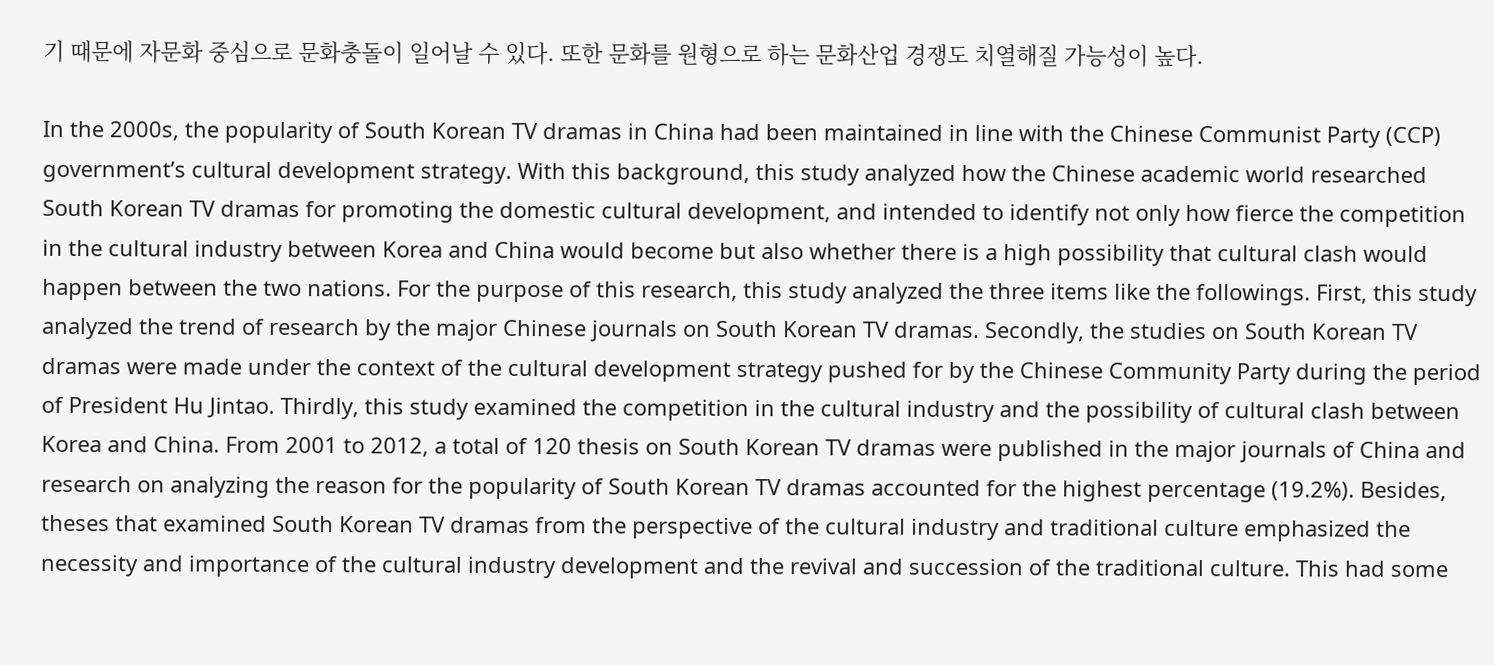기 때문에 자문화 중심으로 문화충돌이 일어날 수 있다. 또한 문화를 원형으로 하는 문화산업 경쟁도 치열해질 가능성이 높다.

In the 2000s, the popularity of South Korean TV dramas in China had been maintained in line with the Chinese Communist Party (CCP) government’s cultural development strategy. With this background, this study analyzed how the Chinese academic world researched South Korean TV dramas for promoting the domestic cultural development, and intended to identify not only how fierce the competition in the cultural industry between Korea and China would become but also whether there is a high possibility that cultural clash would happen between the two nations. For the purpose of this research, this study analyzed the three items like the followings. First, this study analyzed the trend of research by the major Chinese journals on South Korean TV dramas. Secondly, the studies on South Korean TV dramas were made under the context of the cultural development strategy pushed for by the Chinese Community Party during the period of President Hu Jintao. Thirdly, this study examined the competition in the cultural industry and the possibility of cultural clash between Korea and China. From 2001 to 2012, a total of 120 thesis on South Korean TV dramas were published in the major journals of China and research on analyzing the reason for the popularity of South Korean TV dramas accounted for the highest percentage (19.2%). Besides, theses that examined South Korean TV dramas from the perspective of the cultural industry and traditional culture emphasized the necessity and importance of the cultural industry development and the revival and succession of the traditional culture. This had some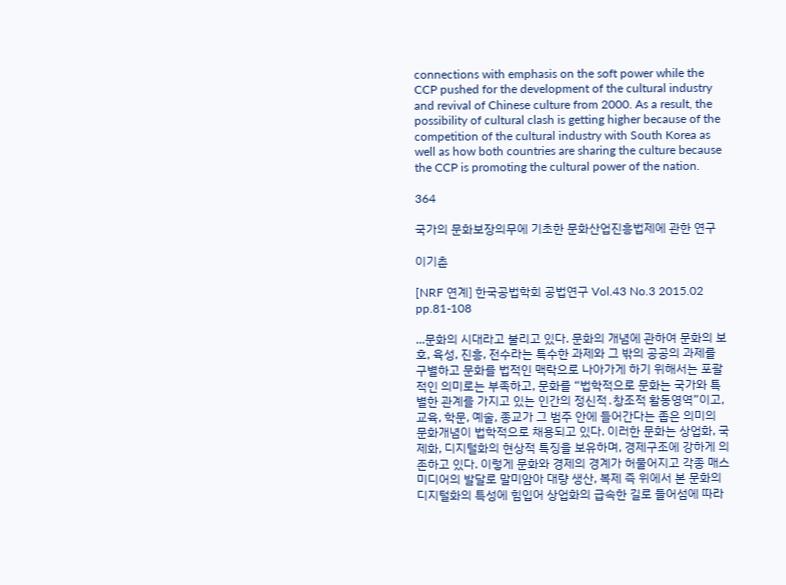connections with emphasis on the soft power while the CCP pushed for the development of the cultural industry and revival of Chinese culture from 2000. As a result, the possibility of cultural clash is getting higher because of the competition of the cultural industry with South Korea as well as how both countries are sharing the culture because the CCP is promoting the cultural power of the nation.

364

국가의 문화보장의무에 기초한 문화산업진흥법제에 관한 연구

이기춘

[NRF 연계] 한국공법학회 공법연구 Vol.43 No.3 2015.02 pp.81-108

...문화의 시대라고 불리고 있다. 문화의 개념에 관하여 문화의 보호, 육성, 진흥, 전수라는 특수한 과제와 그 밖의 공공의 과제를 구별하고 문화를 법적인 맥락으로 나아가게 하기 위해서는 포괄적인 의미로는 부족하고, 문화를 “법학적으로 문화는 국가와 특별한 관계를 가지고 있는 인간의 정신적․창조적 활동영역”이고, 교육, 학문, 예술, 종교가 그 범주 안에 들어간다는 좁은 의미의 문화개념이 법학적으로 채용되고 있다. 이러한 문화는 상업화, 국제화, 디지털화의 현상적 특징을 보유하며, 경제구조에 강하게 의존하고 있다. 이렇게 문화와 경제의 경계가 허물어지고 각종 매스미디어의 발달로 말미암아 대량 생산, 복제 즉 위에서 본 문화의 디지털화의 특성에 힘입어 상업화의 급속한 길로 들어섬에 따라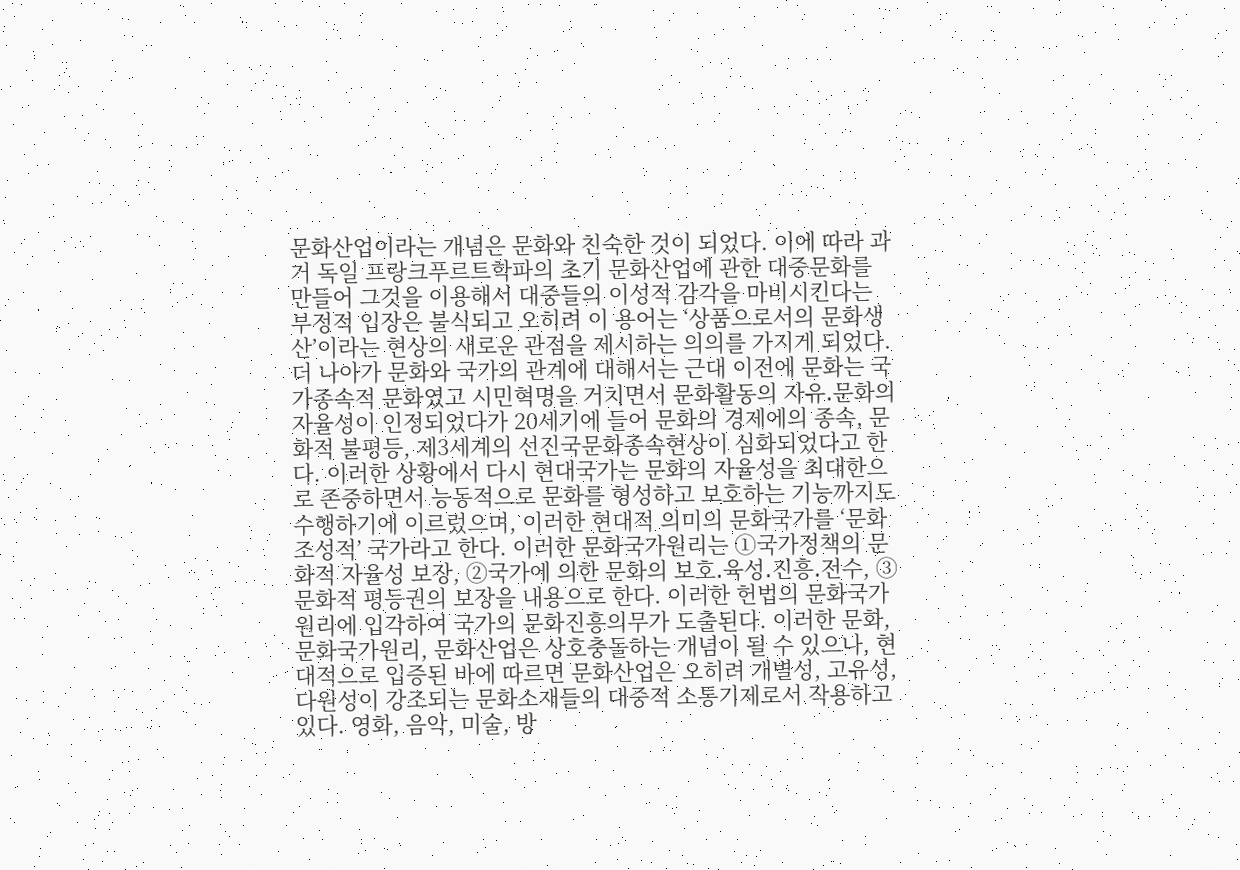문화산업이라는 개념은 문화와 친숙한 것이 되었다. 이에 따라 과거 독일 프랑크푸르트학파의 초기 문화산업에 관한 대중문화를 만들어 그것을 이용해서 대중들의 이성적 감각을 마비시킨다는 부정적 입장은 불식되고 오히려 이 용어는 ‘상품으로서의 문화생산’이라는 현상의 새로운 관점을 제시하는 의의를 가지게 되었다. 더 나아가 문화와 국가의 관계에 대해서는 근대 이전에 문화는 국가종속적 문화였고 시민혁명을 거치면서 문화활동의 자유․문화의 자율성이 인정되었다가 20세기에 들어 문화의 경제에의 종속, 문화적 불평등, 제3세계의 선진국문화종속현상이 심화되었다고 한다. 이러한 상황에서 다시 현대국가는 문화의 자율성을 최대한으로 존중하면서 능동적으로 문화를 형성하고 보호하는 기능까지도 수행하기에 이르렀으며, 이러한 현대적 의미의 문화국가를 ‘문화조성적’ 국가라고 한다. 이러한 문화국가원리는 ①국가정책의 문화적 자율성 보장, ②국가에 의한 문화의 보호․육성․진흥․전수, ③문화적 평등권의 보장을 내용으로 한다. 이러한 헌법의 문화국가원리에 입각하여 국가의 문화진흥의무가 도출된다. 이러한 문화, 문화국가원리, 문화산업은 상호충돌하는 개념이 될 수 있으나, 현대적으로 입증된 바에 따르면 문화산업은 오히려 개별성, 고유성, 다원성이 강조되는 문화소재들의 대중적 소통기제로서 작용하고 있다. 영화, 음악, 미술, 방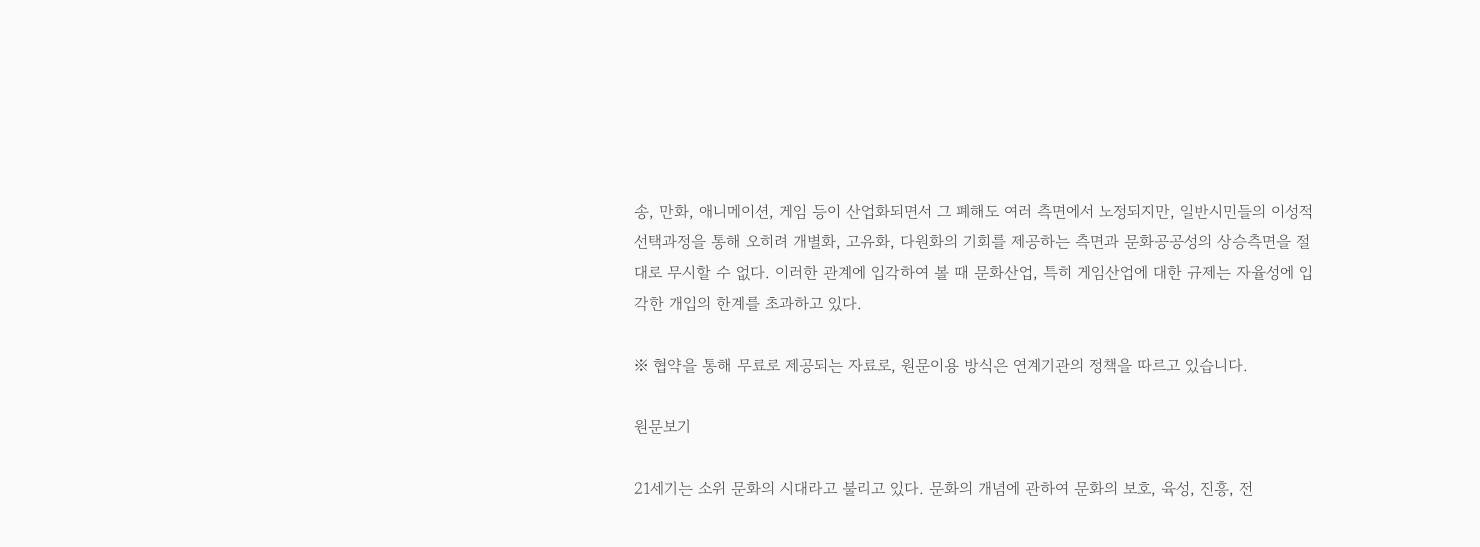송, 만화, 애니메이션, 게임 등이 산업화되면서 그 폐해도 여러 측면에서 노정되지만, 일반시민들의 이성적 선택과정을 통해 오히려 개별화, 고유화, 다원화의 기회를 제공하는 측면과 문화공공성의 상승측면을 절대로 무시할 수 없다. 이러한 관계에 입각하여 볼 때 문화산업, 특히 게임산업에 대한 규제는 자율성에 입각한 개입의 한계를 초과하고 있다.

※ 협약을 통해 무료로 제공되는 자료로, 원문이용 방식은 연계기관의 정책을 따르고 있습니다.

원문보기

21세기는 소위 문화의 시대라고 불리고 있다. 문화의 개념에 관하여 문화의 보호, 육성, 진흥, 전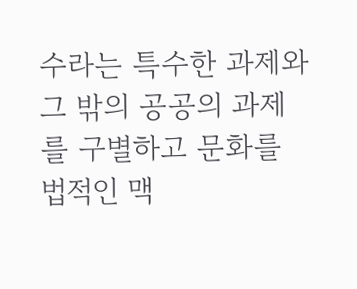수라는 특수한 과제와 그 밖의 공공의 과제를 구별하고 문화를 법적인 맥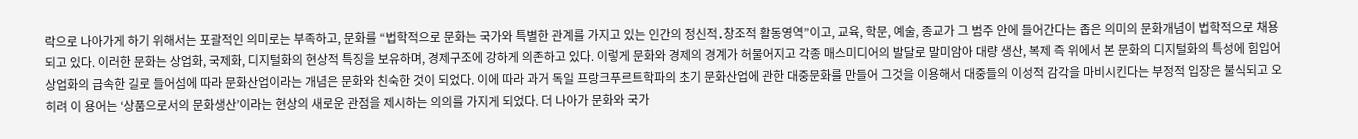락으로 나아가게 하기 위해서는 포괄적인 의미로는 부족하고, 문화를 “법학적으로 문화는 국가와 특별한 관계를 가지고 있는 인간의 정신적․창조적 활동영역”이고, 교육, 학문, 예술, 종교가 그 범주 안에 들어간다는 좁은 의미의 문화개념이 법학적으로 채용되고 있다. 이러한 문화는 상업화, 국제화, 디지털화의 현상적 특징을 보유하며, 경제구조에 강하게 의존하고 있다. 이렇게 문화와 경제의 경계가 허물어지고 각종 매스미디어의 발달로 말미암아 대량 생산, 복제 즉 위에서 본 문화의 디지털화의 특성에 힘입어 상업화의 급속한 길로 들어섬에 따라 문화산업이라는 개념은 문화와 친숙한 것이 되었다. 이에 따라 과거 독일 프랑크푸르트학파의 초기 문화산업에 관한 대중문화를 만들어 그것을 이용해서 대중들의 이성적 감각을 마비시킨다는 부정적 입장은 불식되고 오히려 이 용어는 ‘상품으로서의 문화생산’이라는 현상의 새로운 관점을 제시하는 의의를 가지게 되었다. 더 나아가 문화와 국가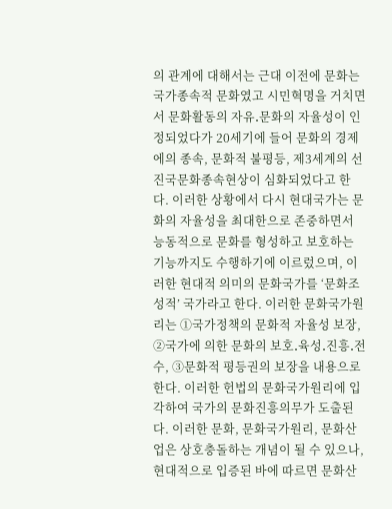의 관계에 대해서는 근대 이전에 문화는 국가종속적 문화였고 시민혁명을 거치면서 문화활동의 자유․문화의 자율성이 인정되었다가 20세기에 들어 문화의 경제에의 종속, 문화적 불평등, 제3세계의 선진국문화종속현상이 심화되었다고 한다. 이러한 상황에서 다시 현대국가는 문화의 자율성을 최대한으로 존중하면서 능동적으로 문화를 형성하고 보호하는 기능까지도 수행하기에 이르렀으며, 이러한 현대적 의미의 문화국가를 ‘문화조성적’ 국가라고 한다. 이러한 문화국가원리는 ①국가정책의 문화적 자율성 보장, ②국가에 의한 문화의 보호․육성․진흥․전수, ③문화적 평등권의 보장을 내용으로 한다. 이러한 헌법의 문화국가원리에 입각하여 국가의 문화진흥의무가 도출된다. 이러한 문화, 문화국가원리, 문화산업은 상호충돌하는 개념이 될 수 있으나, 현대적으로 입증된 바에 따르면 문화산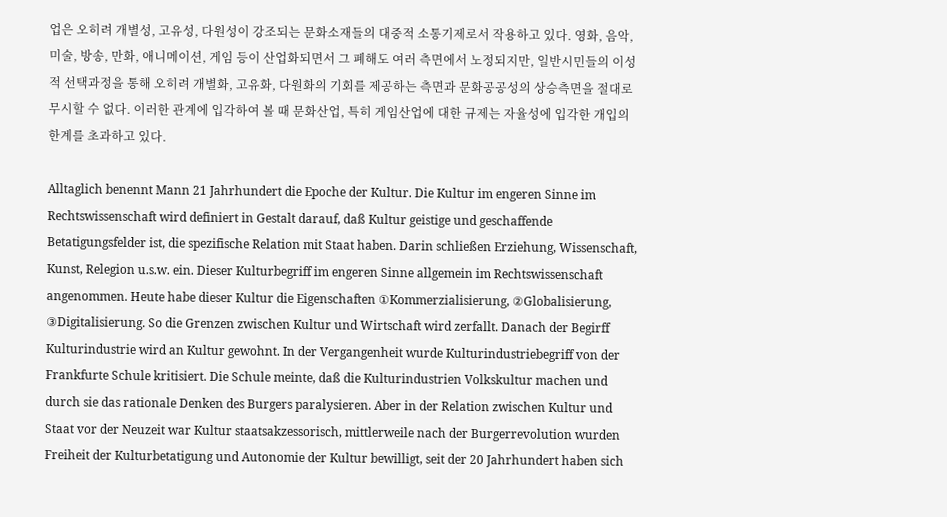업은 오히려 개별성, 고유성, 다원성이 강조되는 문화소재들의 대중적 소통기제로서 작용하고 있다. 영화, 음악, 미술, 방송, 만화, 애니메이션, 게임 등이 산업화되면서 그 폐해도 여러 측면에서 노정되지만, 일반시민들의 이성적 선택과정을 통해 오히려 개별화, 고유화, 다원화의 기회를 제공하는 측면과 문화공공성의 상승측면을 절대로 무시할 수 없다. 이러한 관계에 입각하여 볼 때 문화산업, 특히 게임산업에 대한 규제는 자율성에 입각한 개입의 한계를 초과하고 있다.

Alltaglich benennt Mann 21 Jahrhundert die Epoche der Kultur. Die Kultur im engeren Sinne im Rechtswissenschaft wird definiert in Gestalt darauf, daß Kultur geistige und geschaffende Betatigungsfelder ist, die spezifische Relation mit Staat haben. Darin schließen Erziehung, Wissenschaft, Kunst, Relegion u.s.w. ein. Dieser Kulturbegriff im engeren Sinne allgemein im Rechtswissenschaft angenommen. Heute habe dieser Kultur die Eigenschaften ①Kommerzialisierung, ②Globalisierung, ③Digitalisierung. So die Grenzen zwischen Kultur und Wirtschaft wird zerfallt. Danach der Begirff Kulturindustrie wird an Kultur gewohnt. In der Vergangenheit wurde Kulturindustriebegriff von der Frankfurte Schule kritisiert. Die Schule meinte, daß die Kulturindustrien Volkskultur machen und durch sie das rationale Denken des Burgers paralysieren. Aber in der Relation zwischen Kultur und Staat vor der Neuzeit war Kultur staatsakzessorisch, mittlerweile nach der Burgerrevolution wurden Freiheit der Kulturbetatigung und Autonomie der Kultur bewilligt, seit der 20 Jahrhundert haben sich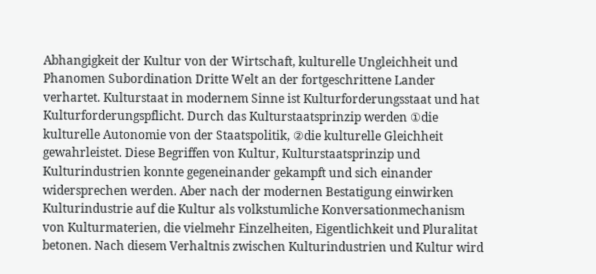Abhangigkeit der Kultur von der Wirtschaft, kulturelle Ungleichheit und Phanomen Subordination Dritte Welt an der fortgeschrittene Lander verhartet. Kulturstaat in modernem Sinne ist Kulturforderungsstaat und hat Kulturforderungspflicht. Durch das Kulturstaatsprinzip werden ①die kulturelle Autonomie von der Staatspolitik, ②die kulturelle Gleichheit gewahrleistet. Diese Begriffen von Kultur, Kulturstaatsprinzip und Kulturindustrien konnte gegeneinander gekampft und sich einander widersprechen werden. Aber nach der modernen Bestatigung einwirken Kulturindustrie auf die Kultur als volkstumliche Konversationmechanism von Kulturmaterien, die vielmehr Einzelheiten, Eigentlichkeit und Pluralitat betonen. Nach diesem Verhaltnis zwischen Kulturindustrien und Kultur wird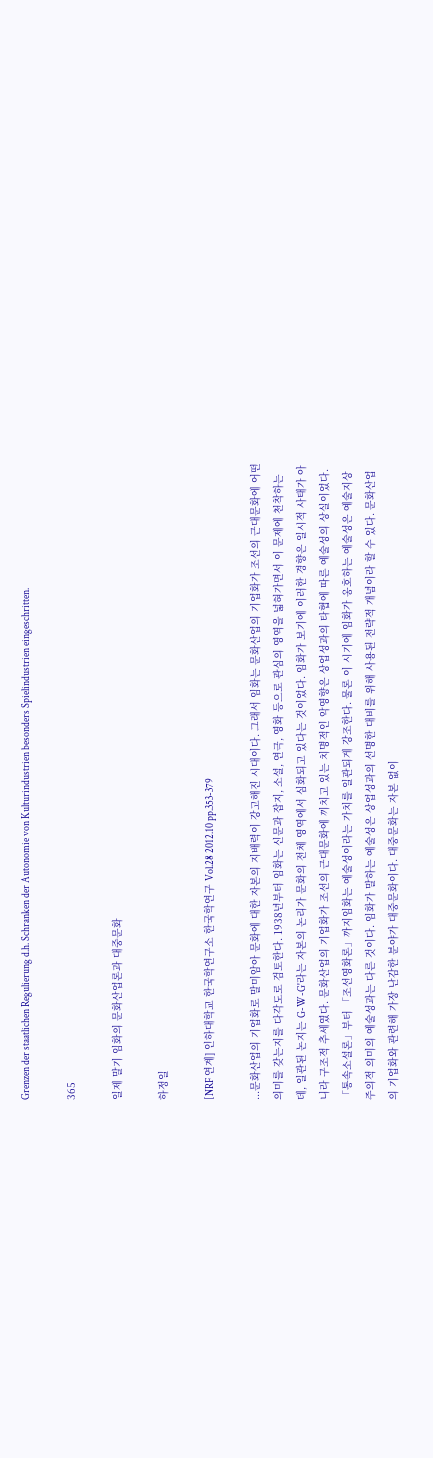Grenzen der staatlichen Regulierung d.h. Schranken der Autonomie von Kulturindustrien besonders Spielindustrien eingeschritten.

365

일제 말기 임화의 문화산업론과 대중문화

하정일

[NRF 연계] 인하대학교 한국학연구소 한국학연구 Vol.28 2012.10 pp.353-379

...문화산업의 기업화로 말미암아 문화에 대한 자본의 지배력이 강고해진 시대이다. 그래서 임화는 문화산업의 기업화가 조선의 근대문화에 어떤 의미를 갖는지를 다각도로 검토한다. 1938년부터 임화는 신문과 잡지, 소설, 연극, 영화 등으로 관심의 영역을 넓혀가면서 이 문제에 천착하는데, 일관된 논지는 G-W-G'라는 자본의 논리가 문화의 전체 영역에서 심화되고 있다는 것이었다. 임화가 보기에 이러한 경향은 일시적 사태가 아니라 구조적 추세였다. 문화산업의 기업화가 조선의 근대문화에 끼치고 있는 치명적인 악영향은 상업성과의 타협에 따른 예술성의 상실이었다. 「통속소설론」부터 「조선영화론」까지임화는 예술성이라는 가치를 일관되게 강조한다. 물론 이 시기에 임화가 옹호하는 예술성은 예술지상주의적 의미의 예술성과는 다른 것이다. 임화가 말하는 예술성은 상업성과의 선명한 대비를 위해 사용된 전략적 개념이라 할 수 있다. 문화산업의 기업화와 관련해 가장 난감한 분야가 대중문화이다. 대중문화는 자본 없이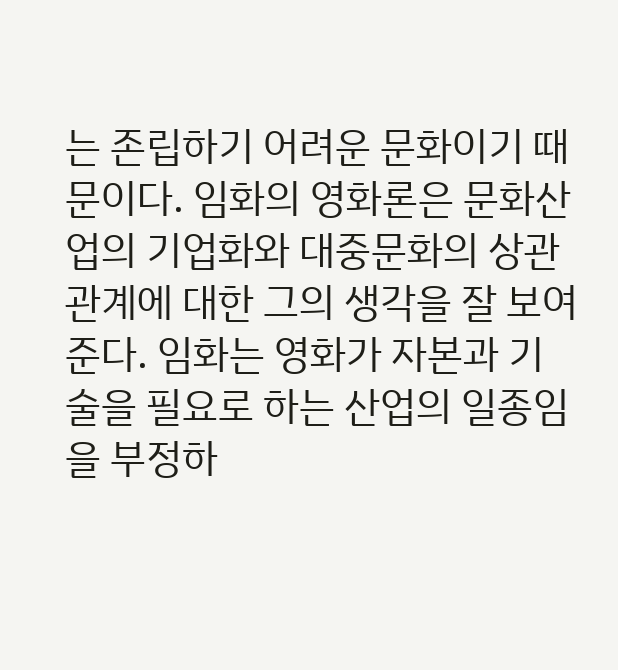는 존립하기 어려운 문화이기 때문이다. 임화의 영화론은 문화산업의 기업화와 대중문화의 상관관계에 대한 그의 생각을 잘 보여준다. 임화는 영화가 자본과 기술을 필요로 하는 산업의 일종임을 부정하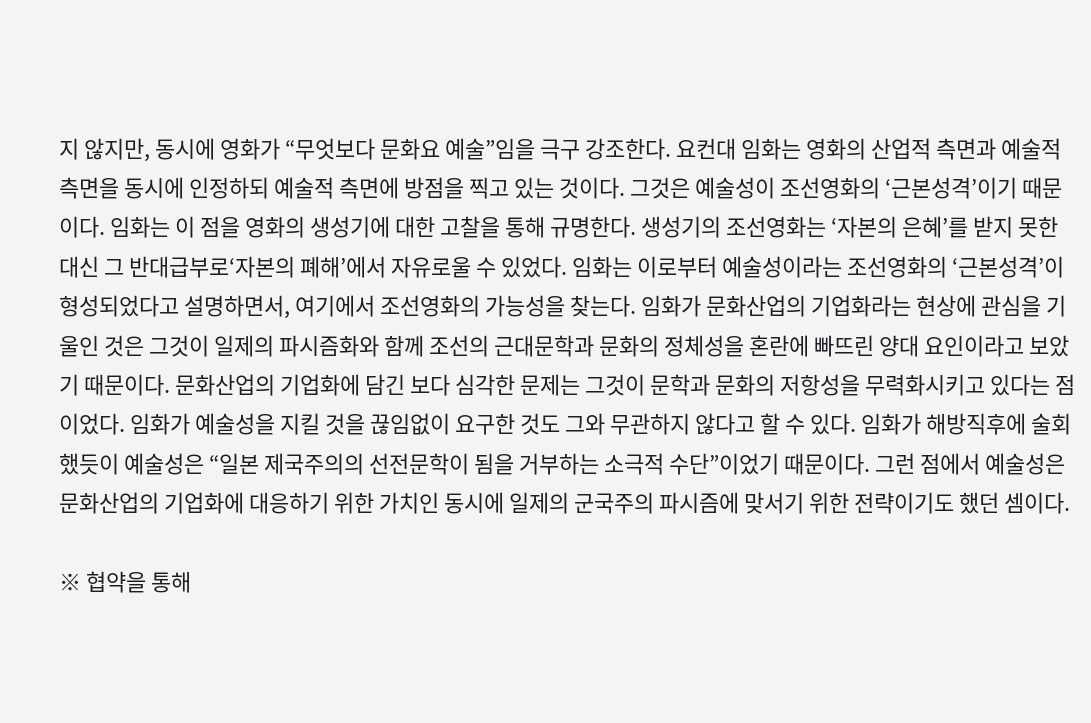지 않지만, 동시에 영화가 “무엇보다 문화요 예술”임을 극구 강조한다. 요컨대 임화는 영화의 산업적 측면과 예술적 측면을 동시에 인정하되 예술적 측면에 방점을 찍고 있는 것이다. 그것은 예술성이 조선영화의 ‘근본성격’이기 때문이다. 임화는 이 점을 영화의 생성기에 대한 고찰을 통해 규명한다. 생성기의 조선영화는 ‘자본의 은혜’를 받지 못한 대신 그 반대급부로‘자본의 폐해’에서 자유로울 수 있었다. 임화는 이로부터 예술성이라는 조선영화의 ‘근본성격’이 형성되었다고 설명하면서, 여기에서 조선영화의 가능성을 찾는다. 임화가 문화산업의 기업화라는 현상에 관심을 기울인 것은 그것이 일제의 파시즘화와 함께 조선의 근대문학과 문화의 정체성을 혼란에 빠뜨린 양대 요인이라고 보았기 때문이다. 문화산업의 기업화에 담긴 보다 심각한 문제는 그것이 문학과 문화의 저항성을 무력화시키고 있다는 점이었다. 임화가 예술성을 지킬 것을 끊임없이 요구한 것도 그와 무관하지 않다고 할 수 있다. 임화가 해방직후에 술회했듯이 예술성은 “일본 제국주의의 선전문학이 됨을 거부하는 소극적 수단”이었기 때문이다. 그런 점에서 예술성은 문화산업의 기업화에 대응하기 위한 가치인 동시에 일제의 군국주의 파시즘에 맞서기 위한 전략이기도 했던 셈이다.

※ 협약을 통해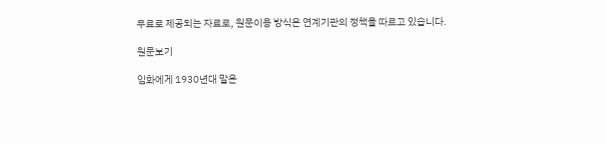무료로 제공되는 자료로, 원문이용 방식은 연계기관의 정책을 따르고 있습니다.

원문보기

임화에게 1930년대 말은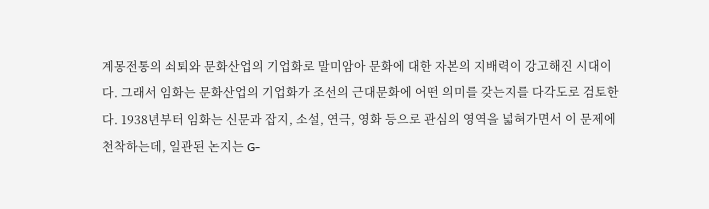계몽전통의 쇠퇴와 문화산업의 기업화로 말미암아 문화에 대한 자본의 지배력이 강고해진 시대이다. 그래서 임화는 문화산업의 기업화가 조선의 근대문화에 어떤 의미를 갖는지를 다각도로 검토한다. 1938년부터 임화는 신문과 잡지, 소설, 연극, 영화 등으로 관심의 영역을 넓혀가면서 이 문제에 천착하는데, 일관된 논지는 G-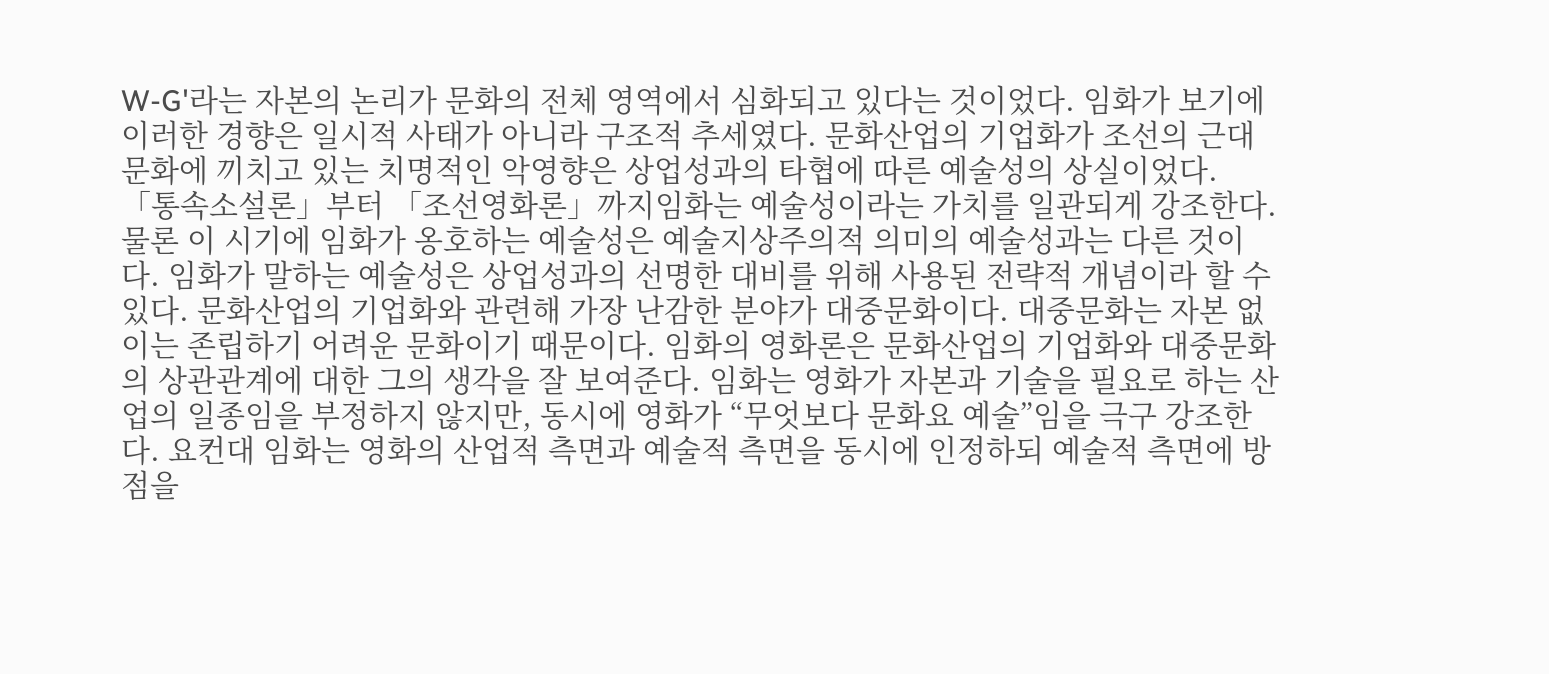W-G'라는 자본의 논리가 문화의 전체 영역에서 심화되고 있다는 것이었다. 임화가 보기에 이러한 경향은 일시적 사태가 아니라 구조적 추세였다. 문화산업의 기업화가 조선의 근대문화에 끼치고 있는 치명적인 악영향은 상업성과의 타협에 따른 예술성의 상실이었다. 「통속소설론」부터 「조선영화론」까지임화는 예술성이라는 가치를 일관되게 강조한다. 물론 이 시기에 임화가 옹호하는 예술성은 예술지상주의적 의미의 예술성과는 다른 것이다. 임화가 말하는 예술성은 상업성과의 선명한 대비를 위해 사용된 전략적 개념이라 할 수 있다. 문화산업의 기업화와 관련해 가장 난감한 분야가 대중문화이다. 대중문화는 자본 없이는 존립하기 어려운 문화이기 때문이다. 임화의 영화론은 문화산업의 기업화와 대중문화의 상관관계에 대한 그의 생각을 잘 보여준다. 임화는 영화가 자본과 기술을 필요로 하는 산업의 일종임을 부정하지 않지만, 동시에 영화가 “무엇보다 문화요 예술”임을 극구 강조한다. 요컨대 임화는 영화의 산업적 측면과 예술적 측면을 동시에 인정하되 예술적 측면에 방점을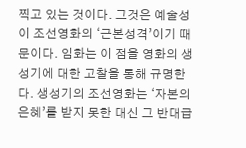찍고 있는 것이다. 그것은 예술성이 조선영화의 ‘근본성격’이기 때문이다. 임화는 이 점을 영화의 생성기에 대한 고찰을 통해 규명한다. 생성기의 조선영화는 ‘자본의 은혜’를 받지 못한 대신 그 반대급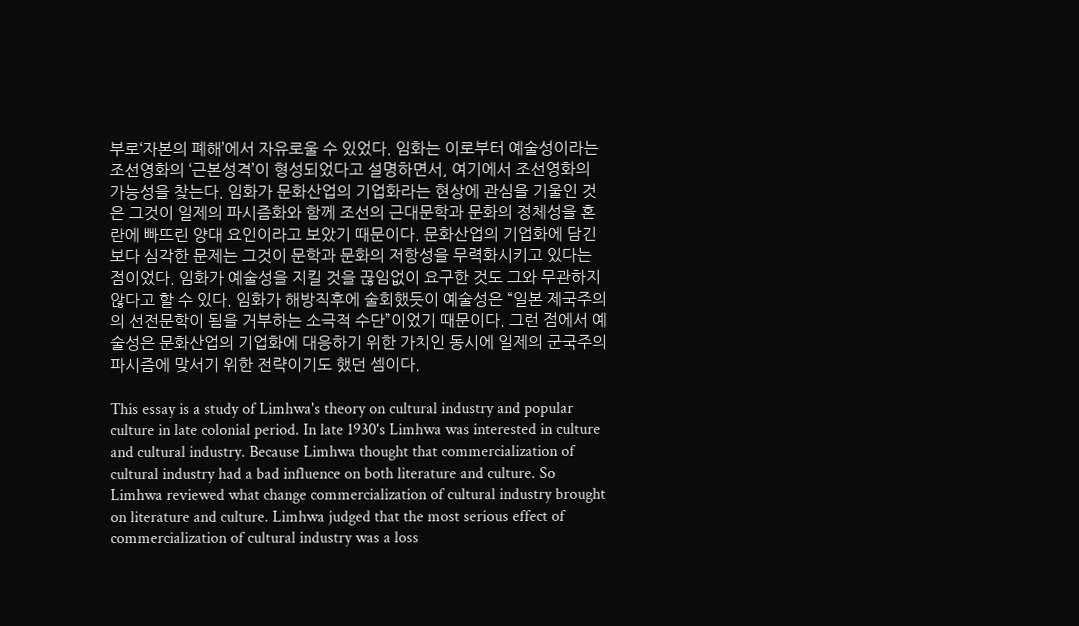부로‘자본의 폐해’에서 자유로울 수 있었다. 임화는 이로부터 예술성이라는 조선영화의 ‘근본성격’이 형성되었다고 설명하면서, 여기에서 조선영화의 가능성을 찾는다. 임화가 문화산업의 기업화라는 현상에 관심을 기울인 것은 그것이 일제의 파시즘화와 함께 조선의 근대문학과 문화의 정체성을 혼란에 빠뜨린 양대 요인이라고 보았기 때문이다. 문화산업의 기업화에 담긴 보다 심각한 문제는 그것이 문학과 문화의 저항성을 무력화시키고 있다는 점이었다. 임화가 예술성을 지킬 것을 끊임없이 요구한 것도 그와 무관하지 않다고 할 수 있다. 임화가 해방직후에 술회했듯이 예술성은 “일본 제국주의의 선전문학이 됨을 거부하는 소극적 수단”이었기 때문이다. 그런 점에서 예술성은 문화산업의 기업화에 대응하기 위한 가치인 동시에 일제의 군국주의 파시즘에 맞서기 위한 전략이기도 했던 셈이다.

This essay is a study of Limhwa's theory on cultural industry and popular culture in late colonial period. In late 1930's Limhwa was interested in culture and cultural industry. Because Limhwa thought that commercialization of cultural industry had a bad influence on both literature and culture. So Limhwa reviewed what change commercialization of cultural industry brought on literature and culture. Limhwa judged that the most serious effect of commercialization of cultural industry was a loss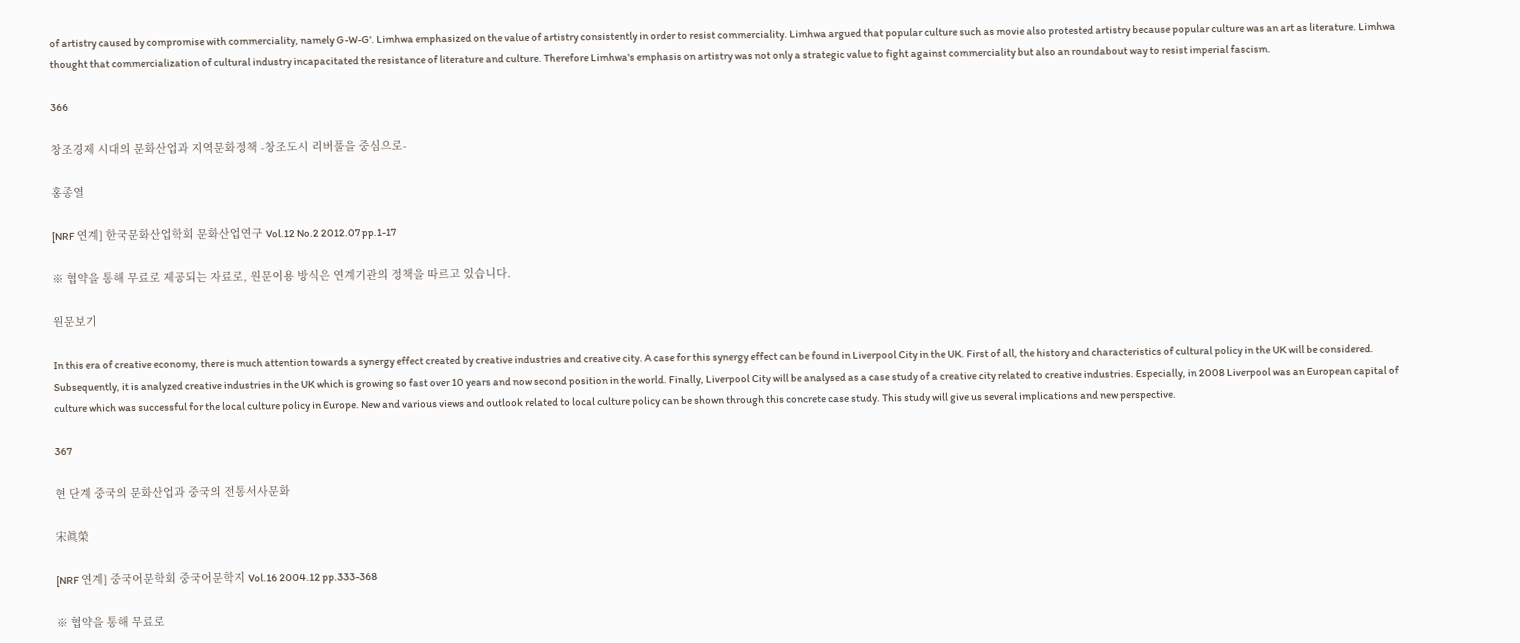of artistry caused by compromise with commerciality, namely G-W-G'. Limhwa emphasized on the value of artistry consistently in order to resist commerciality. Limhwa argued that popular culture such as movie also protested artistry because popular culture was an art as literature. Limhwa thought that commercialization of cultural industry incapacitated the resistance of literature and culture. Therefore Limhwa's emphasis on artistry was not only a strategic value to fight against commerciality but also an roundabout way to resist imperial fascism.

366

창조경제 시대의 문화산업과 지역문화정책 -창조도시 리버풀을 중심으로-

홍종열

[NRF 연계] 한국문화산업학회 문화산업연구 Vol.12 No.2 2012.07 pp.1-17

※ 협약을 통해 무료로 제공되는 자료로, 원문이용 방식은 연계기관의 정책을 따르고 있습니다.

원문보기

In this era of creative economy, there is much attention towards a synergy effect created by creative industries and creative city. A case for this synergy effect can be found in Liverpool City in the UK. First of all, the history and characteristics of cultural policy in the UK will be considered. Subsequently, it is analyzed creative industries in the UK which is growing so fast over 10 years and now second position in the world. Finally, Liverpool City will be analysed as a case study of a creative city related to creative industries. Especially, in 2008 Liverpool was an European capital of culture which was successful for the local culture policy in Europe. New and various views and outlook related to local culture policy can be shown through this concrete case study. This study will give us several implications and new perspective.

367

현 단계 중국의 문화산업과 중국의 전통서사문화

宋眞榮

[NRF 연계] 중국어문학회 중국어문학지 Vol.16 2004.12 pp.333-368

※ 협약을 통해 무료로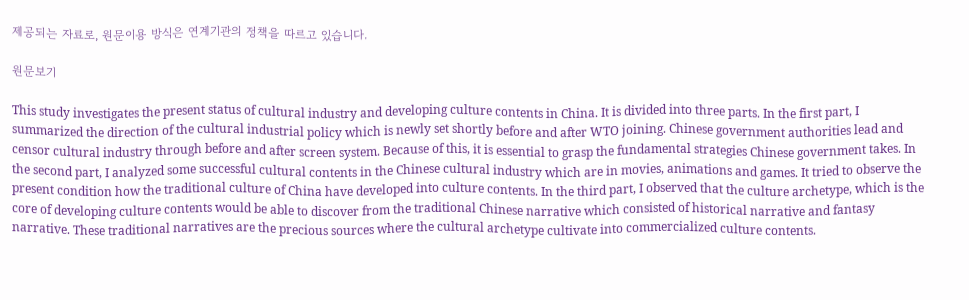제공되는 자료로, 원문이용 방식은 연계기관의 정책을 따르고 있습니다.

원문보기

This study investigates the present status of cultural industry and developing culture contents in China. It is divided into three parts. In the first part, I summarized the direction of the cultural industrial policy which is newly set shortly before and after WTO joining. Chinese government authorities lead and censor cultural industry through before and after screen system. Because of this, it is essential to grasp the fundamental strategies Chinese government takes. In the second part, I analyzed some successful cultural contents in the Chinese cultural industry which are in movies, animations and games. It tried to observe the present condition how the traditional culture of China have developed into culture contents. In the third part, I observed that the culture archetype, which is the core of developing culture contents would be able to discover from the traditional Chinese narrative which consisted of historical narrative and fantasy narrative. These traditional narratives are the precious sources where the cultural archetype cultivate into commercialized culture contents.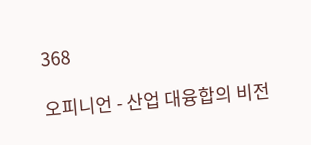368

오피니언 - 산업 대융합의 비전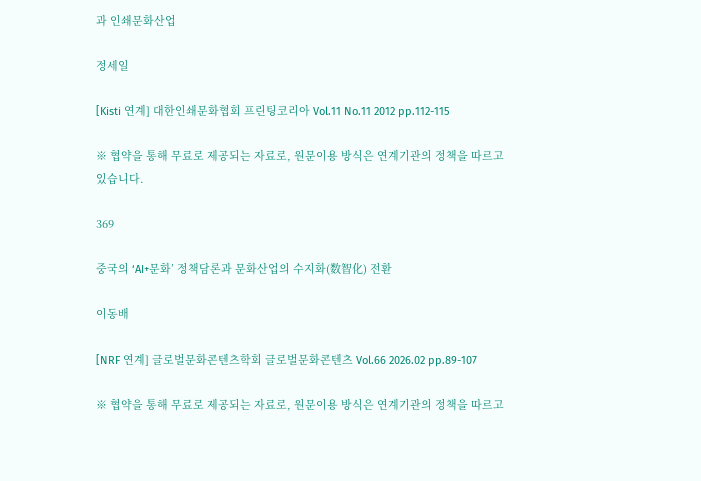과 인쇄문화산업

정세일

[Kisti 연계] 대한인쇄문화협회 프린팅코리아 Vol.11 No.11 2012 pp.112-115

※ 협약을 통해 무료로 제공되는 자료로, 원문이용 방식은 연계기관의 정책을 따르고 있습니다.

369

중국의 ‘AI+문화’ 정책담론과 문화산업의 수지화(数智化) 전환

이동배

[NRF 연계] 글로벌문화콘텐츠학회 글로벌문화콘텐츠 Vol.66 2026.02 pp.89-107

※ 협약을 통해 무료로 제공되는 자료로, 원문이용 방식은 연계기관의 정책을 따르고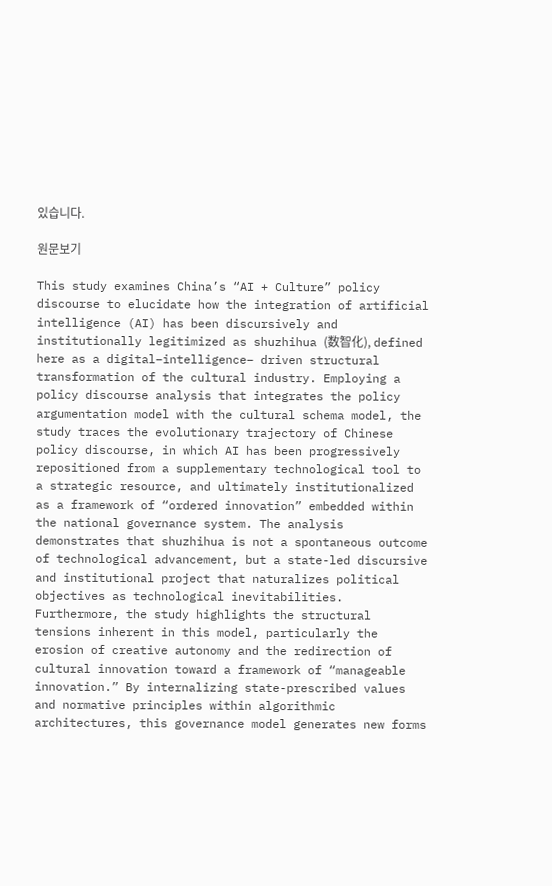있습니다.

원문보기

This study examines China’s “AI + Culture” policy discourse to elucidate how the integration of artificial intelligence (AI) has been discursively and institutionally legitimized as shuzhihua (数智化), defined here as a digital–intelligence– driven structural transformation of the cultural industry. Employing a policy discourse analysis that integrates the policy argumentation model with the cultural schema model, the study traces the evolutionary trajectory of Chinese policy discourse, in which AI has been progressively repositioned from a supplementary technological tool to a strategic resource, and ultimately institutionalized as a framework of “ordered innovation” embedded within the national governance system. The analysis demonstrates that shuzhihua is not a spontaneous outcome of technological advancement, but a state-led discursive and institutional project that naturalizes political objectives as technological inevitabilities. Furthermore, the study highlights the structural tensions inherent in this model, particularly the erosion of creative autonomy and the redirection of cultural innovation toward a framework of “manageable innovation.” By internalizing state-prescribed values and normative principles within algorithmic architectures, this governance model generates new forms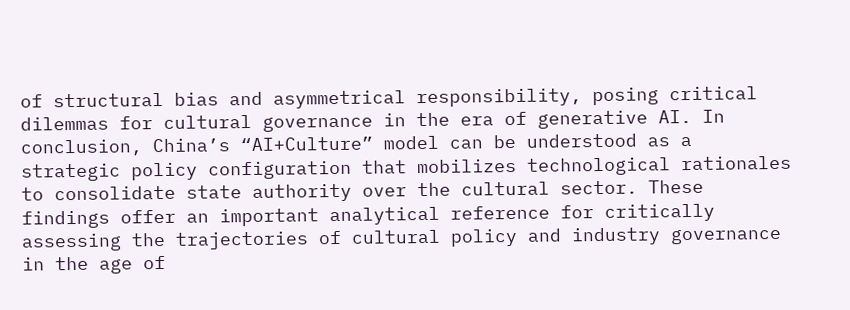of structural bias and asymmetrical responsibility, posing critical dilemmas for cultural governance in the era of generative AI. In conclusion, China’s “AI+Culture” model can be understood as a strategic policy configuration that mobilizes technological rationales to consolidate state authority over the cultural sector. These findings offer an important analytical reference for critically assessing the trajectories of cultural policy and industry governance in the age of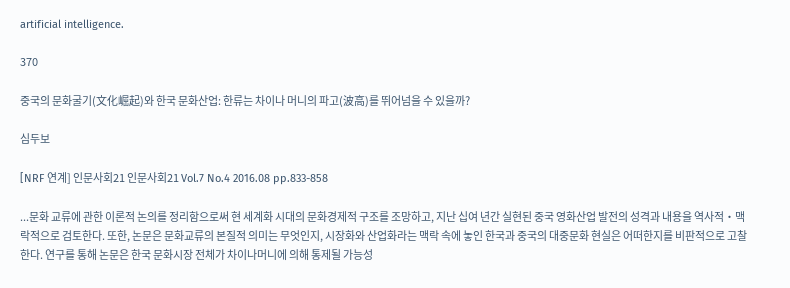artificial intelligence.

370

중국의 문화굴기(文化崛起)와 한국 문화산업: 한류는 차이나 머니의 파고(波高)를 뛰어넘을 수 있을까?

심두보

[NRF 연계] 인문사회21 인문사회21 Vol.7 No.4 2016.08 pp.833-858

...문화 교류에 관한 이론적 논의를 정리함으로써 현 세계화 시대의 문화경제적 구조를 조망하고, 지난 십여 년간 실현된 중국 영화산업 발전의 성격과 내용을 역사적・맥락적으로 검토한다. 또한, 논문은 문화교류의 본질적 의미는 무엇인지, 시장화와 산업화라는 맥락 속에 놓인 한국과 중국의 대중문화 현실은 어떠한지를 비판적으로 고찰한다. 연구를 통해 논문은 한국 문화시장 전체가 차이나머니에 의해 통제될 가능성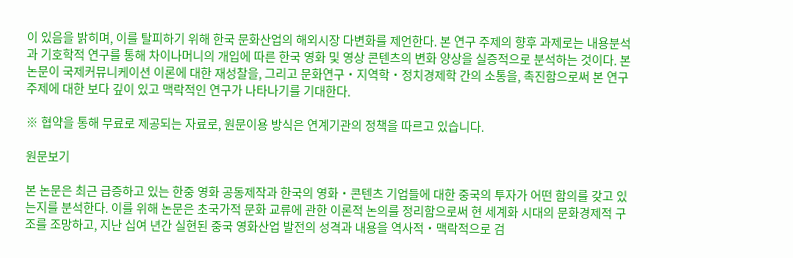이 있음을 밝히며, 이를 탈피하기 위해 한국 문화산업의 해외시장 다변화를 제언한다. 본 연구 주제의 향후 과제로는 내용분석과 기호학적 연구를 통해 차이나머니의 개입에 따른 한국 영화 및 영상 콘텐츠의 변화 양상을 실증적으로 분석하는 것이다. 본 논문이 국제커뮤니케이션 이론에 대한 재성찰을, 그리고 문화연구・지역학・정치경제학 간의 소통을, 촉진함으로써 본 연구 주제에 대한 보다 깊이 있고 맥락적인 연구가 나타나기를 기대한다.

※ 협약을 통해 무료로 제공되는 자료로, 원문이용 방식은 연계기관의 정책을 따르고 있습니다.

원문보기

본 논문은 최근 급증하고 있는 한중 영화 공동제작과 한국의 영화・콘텐츠 기업들에 대한 중국의 투자가 어떤 함의를 갖고 있는지를 분석한다. 이를 위해 논문은 초국가적 문화 교류에 관한 이론적 논의를 정리함으로써 현 세계화 시대의 문화경제적 구조를 조망하고, 지난 십여 년간 실현된 중국 영화산업 발전의 성격과 내용을 역사적・맥락적으로 검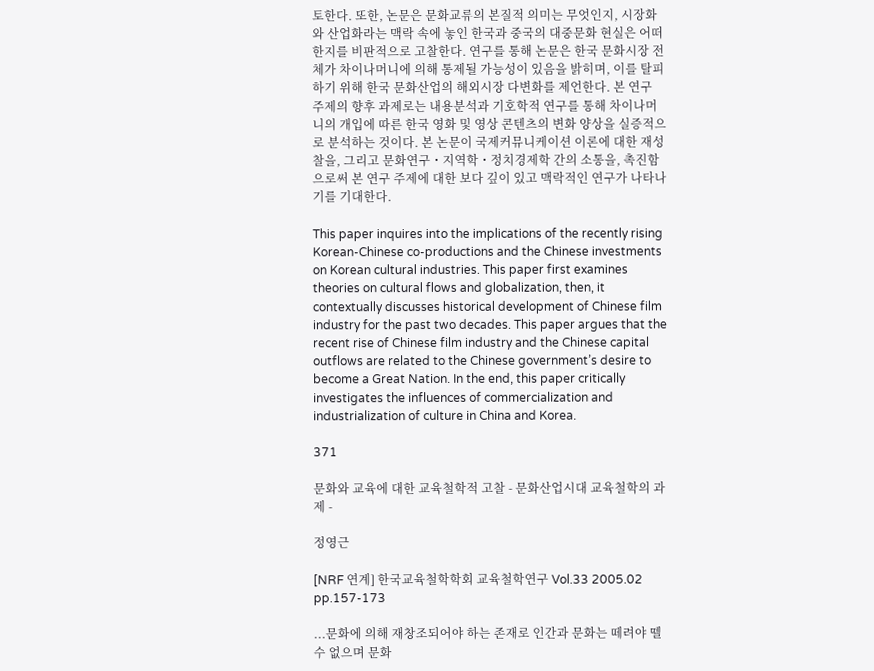토한다. 또한, 논문은 문화교류의 본질적 의미는 무엇인지, 시장화와 산업화라는 맥락 속에 놓인 한국과 중국의 대중문화 현실은 어떠한지를 비판적으로 고찰한다. 연구를 통해 논문은 한국 문화시장 전체가 차이나머니에 의해 통제될 가능성이 있음을 밝히며, 이를 탈피하기 위해 한국 문화산업의 해외시장 다변화를 제언한다. 본 연구 주제의 향후 과제로는 내용분석과 기호학적 연구를 통해 차이나머니의 개입에 따른 한국 영화 및 영상 콘텐츠의 변화 양상을 실증적으로 분석하는 것이다. 본 논문이 국제커뮤니케이션 이론에 대한 재성찰을, 그리고 문화연구・지역학・정치경제학 간의 소통을, 촉진함으로써 본 연구 주제에 대한 보다 깊이 있고 맥락적인 연구가 나타나기를 기대한다.

This paper inquires into the implications of the recently rising Korean-Chinese co-productions and the Chinese investments on Korean cultural industries. This paper first examines theories on cultural flows and globalization, then, it contextually discusses historical development of Chinese film industry for the past two decades. This paper argues that the recent rise of Chinese film industry and the Chinese capital outflows are related to the Chinese government’s desire to become a Great Nation. In the end, this paper critically investigates the influences of commercialization and industrialization of culture in China and Korea.

371

문화와 교육에 대한 교육철학적 고찰 - 문화산업시대 교육철학의 과제 -

정영근

[NRF 연계] 한국교육철학학회 교육철학연구 Vol.33 2005.02 pp.157-173

...문화에 의해 재창조되어야 하는 존재로 인간과 문화는 떼려야 뗄 수 없으며 문화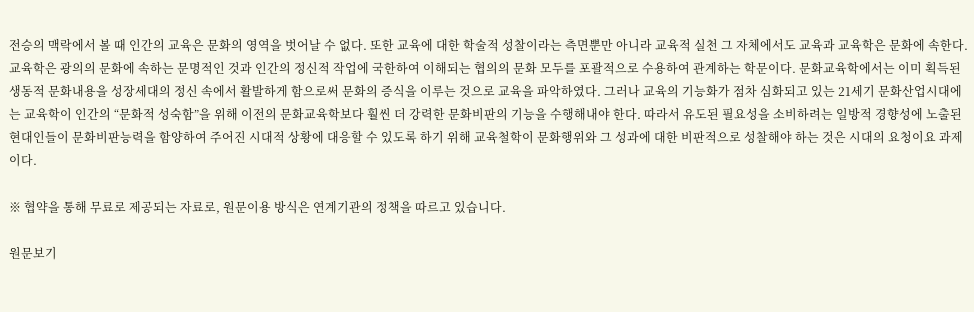전승의 맥락에서 볼 때 인간의 교육은 문화의 영역을 벗어날 수 없다. 또한 교육에 대한 학술적 성찰이라는 측면뿐만 아니라 교육적 실천 그 자체에서도 교육과 교육학은 문화에 속한다. 교육학은 광의의 문화에 속하는 문명적인 것과 인간의 정신적 작업에 국한하여 이해되는 협의의 문화 모두를 포괄적으로 수용하여 관계하는 학문이다. 문화교육학에서는 이미 획득된 생동적 문화내용을 성장세대의 정신 속에서 활발하게 함으로써 문화의 증식을 이루는 것으로 교육을 파악하였다. 그러나 교육의 기능화가 점차 심화되고 있는 21세기 문화산업시대에는 교육학이 인간의 “문화적 성숙함”을 위해 이전의 문화교육학보다 훨씬 더 강력한 문화비판의 기능을 수행해내야 한다. 따라서 유도된 필요성을 소비하려는 일방적 경향성에 노출된 현대인들이 문화비판능력을 함양하여 주어진 시대적 상황에 대응할 수 있도록 하기 위해 교육철학이 문화행위와 그 성과에 대한 비판적으로 성찰해야 하는 것은 시대의 요청이요 과제이다.

※ 협약을 통해 무료로 제공되는 자료로, 원문이용 방식은 연계기관의 정책을 따르고 있습니다.

원문보기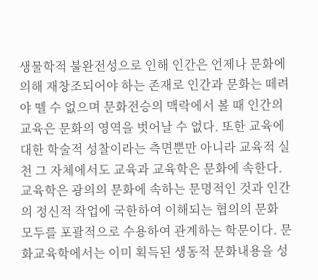생물학적 불완전성으로 인해 인간은 언제나 문화에 의해 재창조되어야 하는 존재로 인간과 문화는 떼려야 뗄 수 없으며 문화전승의 맥락에서 볼 때 인간의 교육은 문화의 영역을 벗어날 수 없다. 또한 교육에 대한 학술적 성찰이라는 측면뿐만 아니라 교육적 실천 그 자체에서도 교육과 교육학은 문화에 속한다. 교육학은 광의의 문화에 속하는 문명적인 것과 인간의 정신적 작업에 국한하여 이해되는 협의의 문화 모두를 포괄적으로 수용하여 관계하는 학문이다. 문화교육학에서는 이미 획득된 생동적 문화내용을 성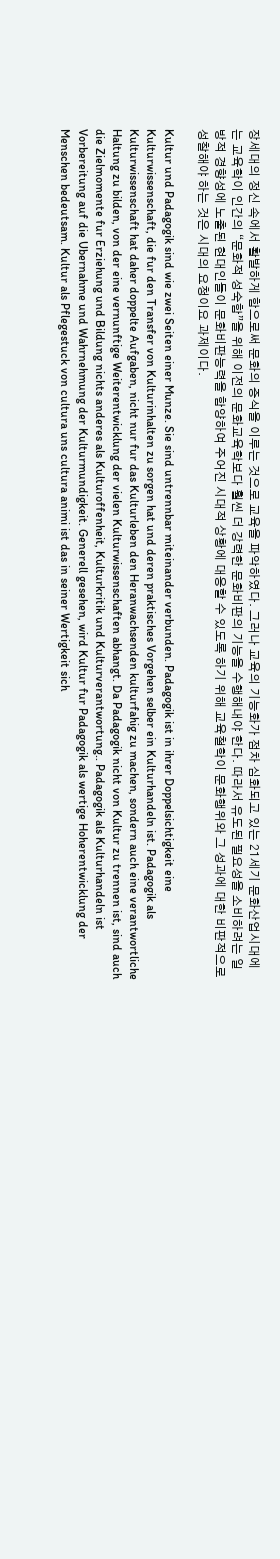장세대의 정신 속에서 활발하게 함으로써 문화의 증식을 이루는 것으로 교육을 파악하였다. 그러나 교육의 기능화가 점차 심화되고 있는 21세기 문화산업시대에는 교육학이 인간의 “문화적 성숙함”을 위해 이전의 문화교육학보다 훨씬 더 강력한 문화비판의 기능을 수행해내야 한다. 따라서 유도된 필요성을 소비하려는 일방적 경향성에 노출된 현대인들이 문화비판능력을 함양하여 주어진 시대적 상황에 대응할 수 있도록 하기 위해 교육철학이 문화행위와 그 성과에 대한 비판적으로 성찰해야 하는 것은 시대의 요청이요 과제이다.

Kultur und Padagogik sind wie zwei Seiten einer Munze. Sie sind untrennbar miteinander verbunden. Padagogik ist in ihrer Doppelsichtigkeit eine Kulturwissenschaft, die fur den Transfer von Kulturinhalten zu sorgen hat und deren praktisches Vorgehen selber ein Kulturhandeln ist. Padagogik als Kulturwissenschaft hat daher doppelte Aufgaben, nicht nur fur das Kulturleben den Heranwachsenden kulturfahig zu machen, sondern auch eine verantwortliche Haltung zu bilden, von der eine vernunftige Weiterentwicklung der vielen Kulturwissenschaften abhangt. Da Padagogik nicht von Kultur zu trennen ist, sind auch die Zielmomente fur Erziehung und Bildung nichts anderes als Kulturoffenheit, Kulturkritik und Kulturverantwortung.. Padagogik als Kulturhandeln ist Vorbereitung auf die Ubernahme und Wahrnehmung der Kulturmundigkeit. Generell gesehen, wird Kultur fur Padagogik als wertige Hoherentwicklung der Menschen bedeutsam. Kultur als Pflegestuck von cultura uns cultura animi ist das in seiner Wertigkeit sich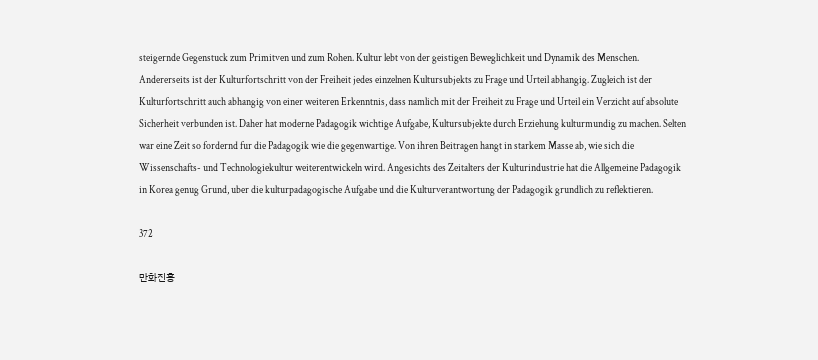steigernde Gegenstuck zum Primitven und zum Rohen. Kultur lebt von der geistigen Beweglichkeit und Dynamik des Menschen. Andererseits ist der Kulturfortschritt von der Freiheit jedes einzelnen Kultursubjekts zu Frage und Urteil abhangig. Zugleich ist der Kulturfortschritt auch abhangig von einer weiteren Erkenntnis, dass namlich mit der Freiheit zu Frage und Urteil ein Verzicht auf absolute Sicherheit verbunden ist. Daher hat moderne Padagogik wichtige Aufgabe, Kultursubjekte durch Erziehung kulturmundig zu machen. Selten war eine Zeit so fordernd fur die Padagogik wie die gegenwartige. Von ihren Beitragen hangt in starkem Masse ab, wie sich die Wissenschafts- und Technologiekultur weiterentwickeln wird. Angesichts des Zeitalters der Kulturindustrie hat die Allgemeine Padagogik in Korea genug Grund, uber die kulturpadagogische Aufgabe und die Kulturverantwortung der Padagogik grundlich zu reflektieren.

372

만화진흥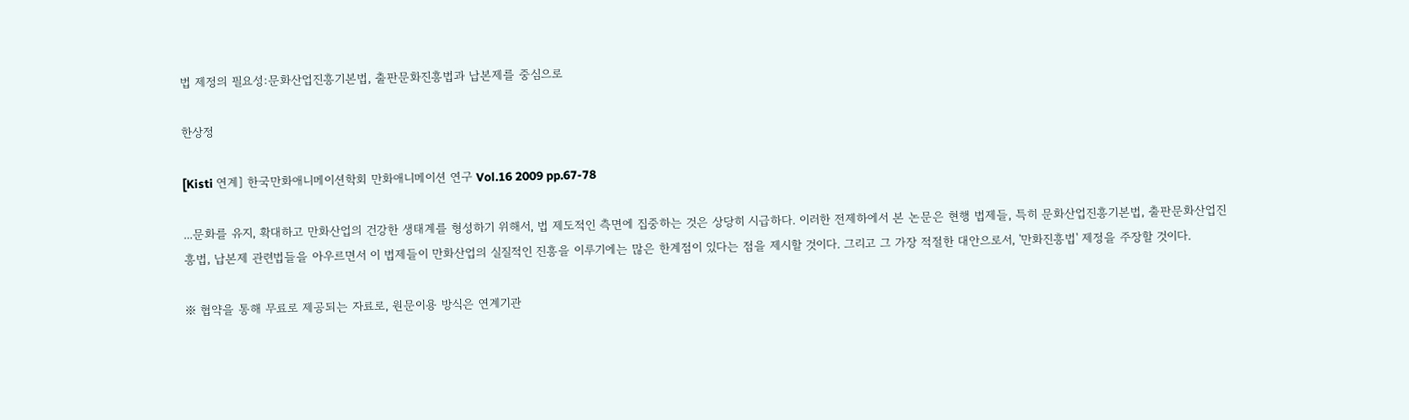법 제정의 필요성:문화산업진흥기본법, 출판문화진흥법과 납본제를 중심으로

한상정

[Kisti 연계] 한국만화애니메이션학회 만화애니메이션 연구 Vol.16 2009 pp.67-78

...문화를 유지, 확대하고 만화산업의 건강한 생태계를 형성하기 위해서, 법 제도적인 측면에 집중하는 것은 상당히 시급하다. 이러한 전제하에서 본 논문은 현행 법제들, 특히 문화산업진흥기본법, 출판문화산업진흥법, 납본제 관련법들을 아우르면서 이 법제들이 만화산업의 실질적인 진흥을 이루기에는 많은 한계점이 있다는 점을 제시할 것이다. 그리고 그 가장 적절한 대안으로서, '만화진흥법' 제정을 주장할 것이다.

※ 협약을 통해 무료로 제공되는 자료로, 원문이용 방식은 연계기관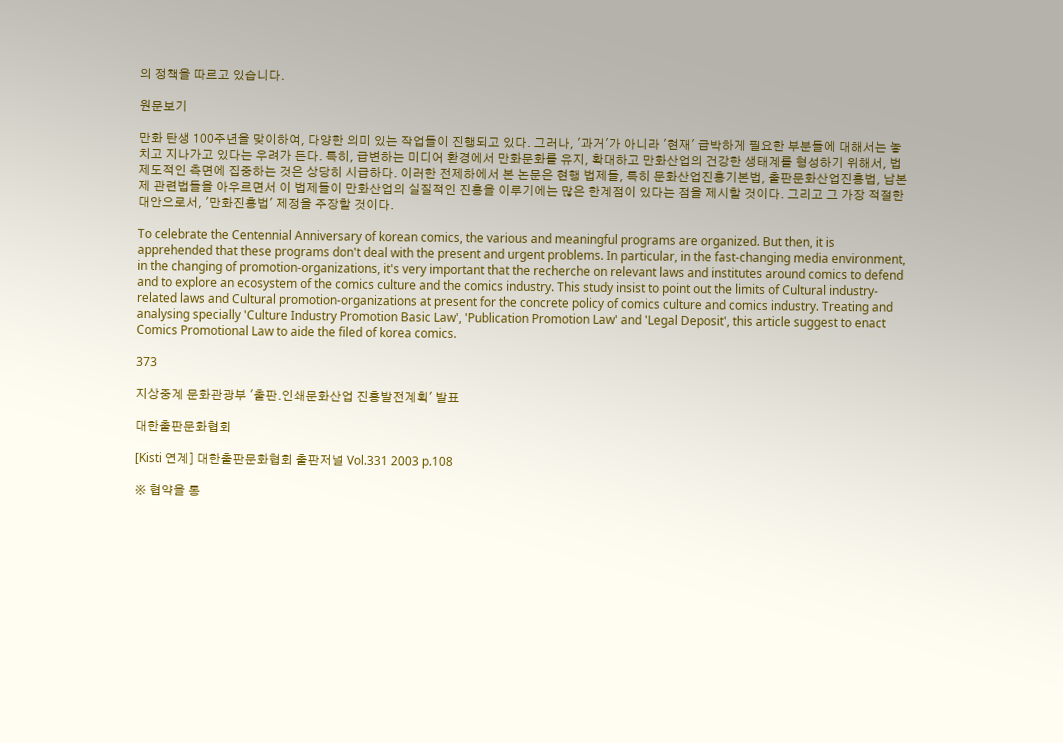의 정책을 따르고 있습니다.

원문보기

만화 탄생 100주년을 맞이하여, 다양한 의미 있는 작업들이 진행되고 있다. 그러나, '과거'가 아니라 '현재' 급박하게 필요한 부분들에 대해서는 놓치고 지나가고 있다는 우려가 든다. 특히, 급변하는 미디어 환경에서 만화문화를 유지, 확대하고 만화산업의 건강한 생태계를 형성하기 위해서, 법 제도적인 측면에 집중하는 것은 상당히 시급하다. 이러한 전제하에서 본 논문은 현행 법제들, 특히 문화산업진흥기본법, 출판문화산업진흥법, 납본제 관련법들을 아우르면서 이 법제들이 만화산업의 실질적인 진흥을 이루기에는 많은 한계점이 있다는 점을 제시할 것이다. 그리고 그 가장 적절한 대안으로서, '만화진흥법' 제정을 주장할 것이다.

To celebrate the Centennial Anniversary of korean comics, the various and meaningful programs are organized. But then, it is apprehended that these programs don't deal with the present and urgent problems. In particular, in the fast-changing media environment, in the changing of promotion-organizations, it's very important that the recherche on relevant laws and institutes around comics to defend and to explore an ecosystem of the comics culture and the comics industry. This study insist to point out the limits of Cultural industry-related laws and Cultural promotion-organizations at present for the concrete policy of comics culture and comics industry. Treating and analysing specially 'Culture Industry Promotion Basic Law', 'Publication Promotion Law' and 'Legal Deposit', this article suggest to enact Comics Promotional Law to aide the filed of korea comics.

373

지상중계 문화관광부 '출판.인쇄문화산업 진흥발전계획' 발표

대한출판문화협회

[Kisti 연계] 대한출판문화협회 출판저널 Vol.331 2003 p.108

※ 협약을 통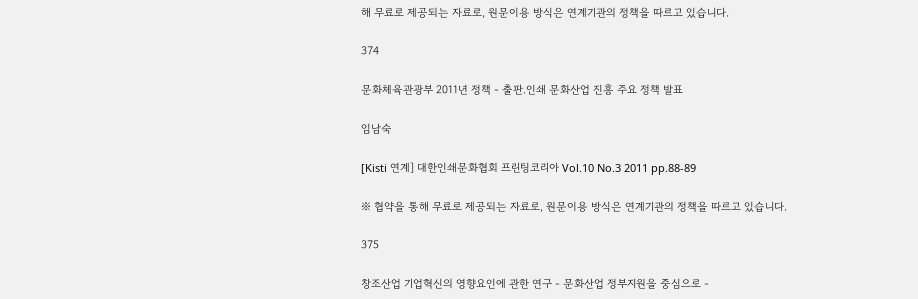해 무료로 제공되는 자료로, 원문이용 방식은 연계기관의 정책을 따르고 있습니다.

374

문화체육관광부 2011년 정책 - 출판.인쇄 문화산업 진흥 주요 정책 발표

임남숙

[Kisti 연계] 대한인쇄문화협회 프린팅코리아 Vol.10 No.3 2011 pp.88-89

※ 협약을 통해 무료로 제공되는 자료로, 원문이용 방식은 연계기관의 정책을 따르고 있습니다.

375

창조산업 기업혁신의 영향요인에 관한 연구 - 문화산업 정부지원을 중심으로 -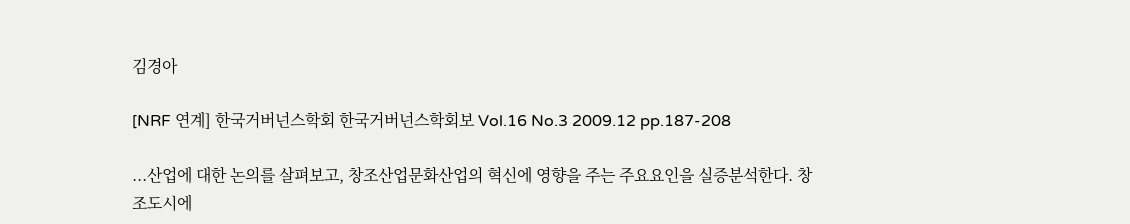김경아

[NRF 연계] 한국거버넌스학회 한국거버넌스학회보 Vol.16 No.3 2009.12 pp.187-208

...산업에 대한 논의를 살펴보고, 창조산업문화산업의 혁신에 영향을 주는 주요요인을 실증분석한다. 창조도시에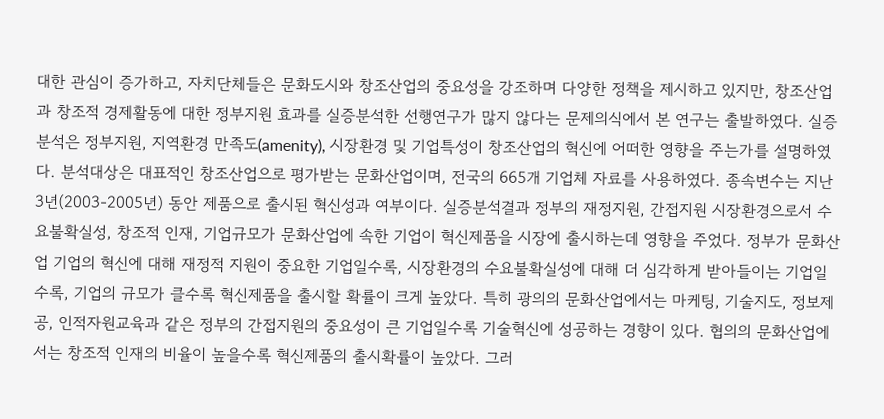대한 관심이 증가하고, 자치단체들은 문화도시와 창조산업의 중요성을 강조하며 다양한 정책을 제시하고 있지만, 창조산업과 창조적 경제활동에 대한 정부지원 효과를 실증분석한 선행연구가 많지 않다는 문제의식에서 본 연구는 출발하였다. 실증분석은 정부지원, 지역환경 만족도(amenity), 시장환경 및 기업특성이 창조산업의 혁신에 어떠한 영향을 주는가를 설명하였다. 분석대상은 대표적인 창조산업으로 평가받는 문화산업이며, 전국의 665개 기업체 자료를 사용하였다. 종속변수는 지난 3년(2003-2005년) 동안 제품으로 출시된 혁신성과 여부이다. 실증분석결과 정부의 재정지원, 간접지원 시장환경으로서 수요불확실성, 창조적 인재, 기업규모가 문화산업에 속한 기업이 혁신제품을 시장에 출시하는데 영향을 주었다. 정부가 문화산업 기업의 혁신에 대해 재정적 지원이 중요한 기업일수록, 시장환경의 수요불확실성에 대해 더 심각하게 받아들이는 기업일수록, 기업의 규모가 클수록 혁신제품을 출시할 확률이 크게 높았다. 특히 광의의 문화산업에서는 마케팅, 기술지도, 정보제공, 인적자원교육과 같은 정부의 간접지원의 중요성이 큰 기업일수록 기술혁신에 성공하는 경향이 있다. 협의의 문화산업에서는 창조적 인재의 비율이 높을수록 혁신제품의 출시확률이 높았다. 그러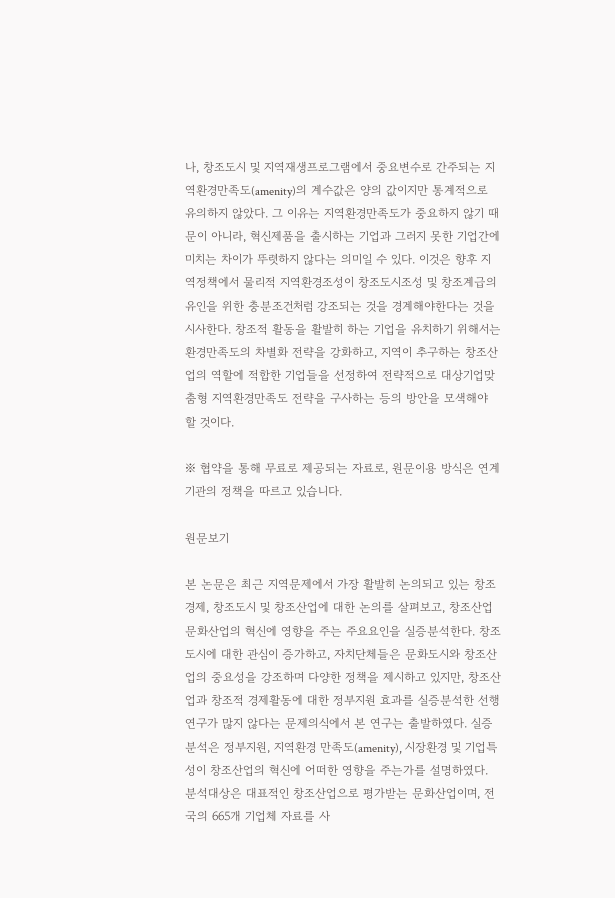나, 창조도시 및 지역재생프로그램에서 중요변수로 간주되는 지역환경만족도(amenity)의 계수값은 양의 값이지만 통계적으로 유의하지 않았다. 그 이유는 지역환경만족도가 중요하지 않기 때문이 아니라, 혁신제품을 출시하는 기업과 그러지 못한 기업간에 미치는 차이가 뚜렷하지 않다는 의미일 수 있다. 이것은 향후 지역정책에서 물리적 지역환경조성이 창조도시조성 및 창조계급의 유인을 위한 충분조건처럼 강조되는 것을 경계해야한다는 것을 시사한다. 창조적 활동을 활발히 하는 기업을 유치하기 위해서는 환경만족도의 차별화 전략을 강화하고, 지역이 추구하는 창조산업의 역할에 적합한 기업들을 선정하여 전략적으로 대상기업맞춤형 지역환경만족도 전략을 구사하는 등의 방안을 모색해야 할 것이다.

※ 협약을 통해 무료로 제공되는 자료로, 원문이용 방식은 연계기관의 정책을 따르고 있습니다.

원문보기

본 논문은 최근 지역문제에서 가장 활발히 논의되고 있는 창조경제, 창조도시 및 창조산업에 대한 논의를 살펴보고, 창조산업문화산업의 혁신에 영향을 주는 주요요인을 실증분석한다. 창조도시에 대한 관심이 증가하고, 자치단체들은 문화도시와 창조산업의 중요성을 강조하며 다양한 정책을 제시하고 있지만, 창조산업과 창조적 경제활동에 대한 정부지원 효과를 실증분석한 선행연구가 많지 않다는 문제의식에서 본 연구는 출발하였다. 실증분석은 정부지원, 지역환경 만족도(amenity), 시장환경 및 기업특성이 창조산업의 혁신에 어떠한 영향을 주는가를 설명하였다. 분석대상은 대표적인 창조산업으로 평가받는 문화산업이며, 전국의 665개 기업체 자료를 사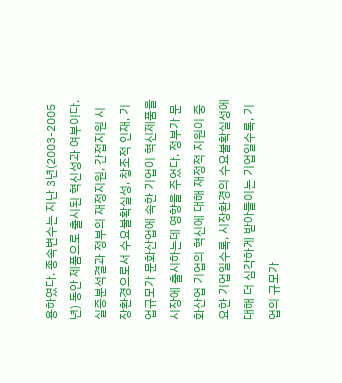용하였다. 종속변수는 지난 3년(2003-2005년) 동안 제품으로 출시된 혁신성과 여부이다. 실증분석결과 정부의 재정지원, 간접지원 시장환경으로서 수요불확실성, 창조적 인재, 기업규모가 문화산업에 속한 기업이 혁신제품을 시장에 출시하는데 영향을 주었다. 정부가 문화산업 기업의 혁신에 대해 재정적 지원이 중요한 기업일수록, 시장환경의 수요불확실성에 대해 더 심각하게 받아들이는 기업일수록, 기업의 규모가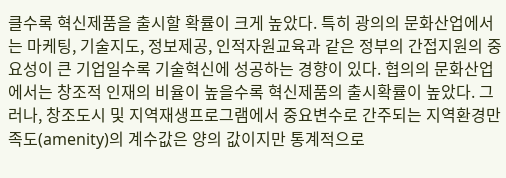클수록 혁신제품을 출시할 확률이 크게 높았다. 특히 광의의 문화산업에서는 마케팅, 기술지도, 정보제공, 인적자원교육과 같은 정부의 간접지원의 중요성이 큰 기업일수록 기술혁신에 성공하는 경향이 있다. 협의의 문화산업에서는 창조적 인재의 비율이 높을수록 혁신제품의 출시확률이 높았다. 그러나, 창조도시 및 지역재생프로그램에서 중요변수로 간주되는 지역환경만족도(amenity)의 계수값은 양의 값이지만 통계적으로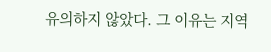유의하지 않았다. 그 이유는 지역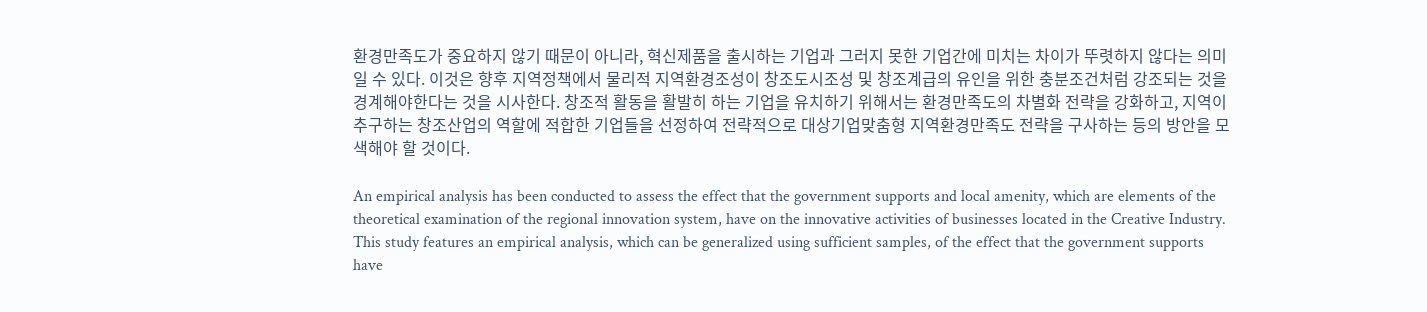환경만족도가 중요하지 않기 때문이 아니라, 혁신제품을 출시하는 기업과 그러지 못한 기업간에 미치는 차이가 뚜렷하지 않다는 의미일 수 있다. 이것은 향후 지역정책에서 물리적 지역환경조성이 창조도시조성 및 창조계급의 유인을 위한 충분조건처럼 강조되는 것을 경계해야한다는 것을 시사한다. 창조적 활동을 활발히 하는 기업을 유치하기 위해서는 환경만족도의 차별화 전략을 강화하고, 지역이 추구하는 창조산업의 역할에 적합한 기업들을 선정하여 전략적으로 대상기업맞춤형 지역환경만족도 전략을 구사하는 등의 방안을 모색해야 할 것이다.

An empirical analysis has been conducted to assess the effect that the government supports and local amenity, which are elements of the theoretical examination of the regional innovation system, have on the innovative activities of businesses located in the Creative Industry. This study features an empirical analysis, which can be generalized using sufficient samples, of the effect that the government supports have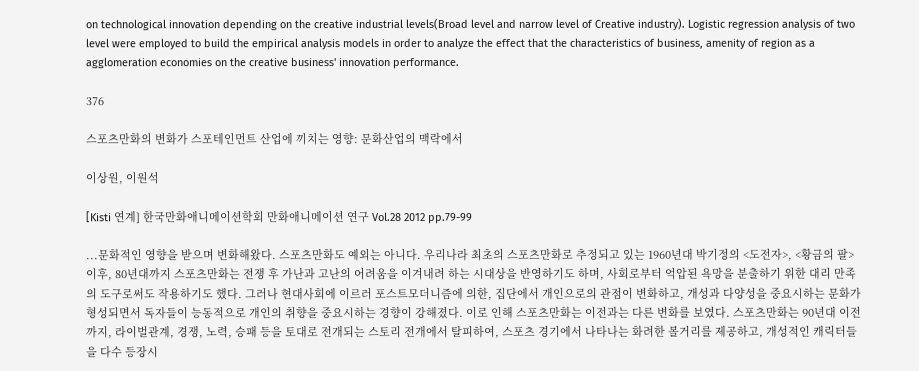on technological innovation depending on the creative industrial levels(Broad level and narrow level of Creative industry). Logistic regression analysis of two level were employed to build the empirical analysis models in order to analyze the effect that the characteristics of business, amenity of region as a agglomeration economies on the creative business' innovation performance.

376

스포츠만화의 변화가 스포테인먼트 산업에 끼치는 영향: 문화산업의 맥락에서

이상원, 이원석

[Kisti 연계] 한국만화애니메이션학회 만화애니메이션 연구 Vol.28 2012 pp.79-99

...문화적인 영향을 받으며 변화해왔다. 스포츠만화도 예외는 아니다. 우리나라 최초의 스포츠만화로 추정되고 있는 1960년대 박기정의 <도전자>, <황금의 팔> 이후, 80년대까지 스포츠만화는 전쟁 후 가난과 고난의 어려움을 이겨내려 하는 시대상을 반영하기도 하며, 사회로부터 억압된 욕망을 분출하기 위한 대리 만족의 도구로써도 작용하기도 했다. 그러나 현대사회에 이르러 포스트모더니즘에 의한, 집단에서 개인으로의 관점이 변화하고, 개성과 다양성을 중요시하는 문화가 형성되면서 독자들이 능동적으로 개인의 취향을 중요시하는 경향이 강해졌다. 이로 인해 스포츠만화는 이전과는 다른 변화를 보였다. 스포츠만화는 90년대 이전까지, 라이벌관계, 경쟁, 노력, 승패 등을 토대로 전개되는 스토리 전개에서 탈피하여, 스포츠 경기에서 나타나는 화려한 볼거리를 제공하고, 개성적인 캐릭터들을 다수 등장시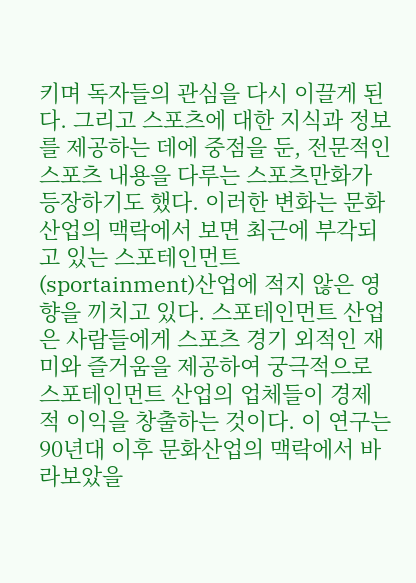키며 독자들의 관심을 다시 이끌게 된다. 그리고 스포츠에 대한 지식과 정보를 제공하는 데에 중점을 둔, 전문적인 스포츠 내용을 다루는 스포츠만화가 등장하기도 했다. 이러한 변화는 문화산업의 맥락에서 보면 최근에 부각되고 있는 스포테인먼트(sportainment)산업에 적지 않은 영향을 끼치고 있다. 스포테인먼트 산업은 사람들에게 스포츠 경기 외적인 재미와 즐거움을 제공하여 궁극적으로 스포테인먼트 산업의 업체들이 경제적 이익을 창출하는 것이다. 이 연구는 90년대 이후 문화산업의 맥락에서 바라보았을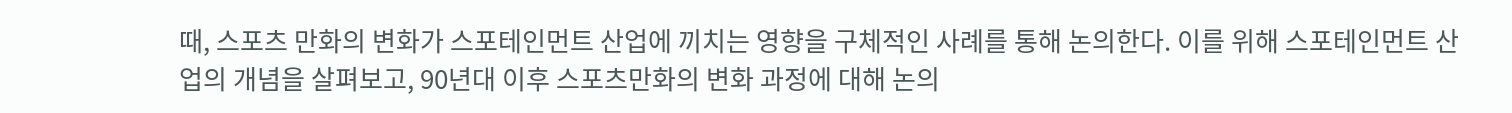때, 스포츠 만화의 변화가 스포테인먼트 산업에 끼치는 영향을 구체적인 사례를 통해 논의한다. 이를 위해 스포테인먼트 산업의 개념을 살펴보고, 90년대 이후 스포츠만화의 변화 과정에 대해 논의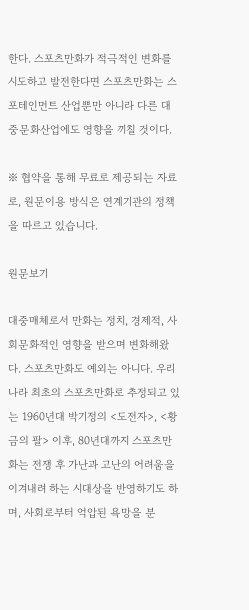한다. 스포츠만화가 적극적인 변화를 시도하고 발전한다면 스포츠만화는 스포테인먼트 산업뿐만 아니라 다른 대중문화산업에도 영향을 끼칠 것이다.

※ 협약을 통해 무료로 제공되는 자료로, 원문이용 방식은 연계기관의 정책을 따르고 있습니다.

원문보기

대중매체로서 만화는 정치, 경제적, 사회문화적인 영향을 받으며 변화해왔다. 스포츠만화도 예외는 아니다. 우리나라 최초의 스포츠만화로 추정되고 있는 1960년대 박기정의 <도전자>, <황금의 팔> 이후, 80년대까지 스포츠만화는 전쟁 후 가난과 고난의 어려움을 이겨내려 하는 시대상을 반영하기도 하며, 사회로부터 억압된 욕망을 분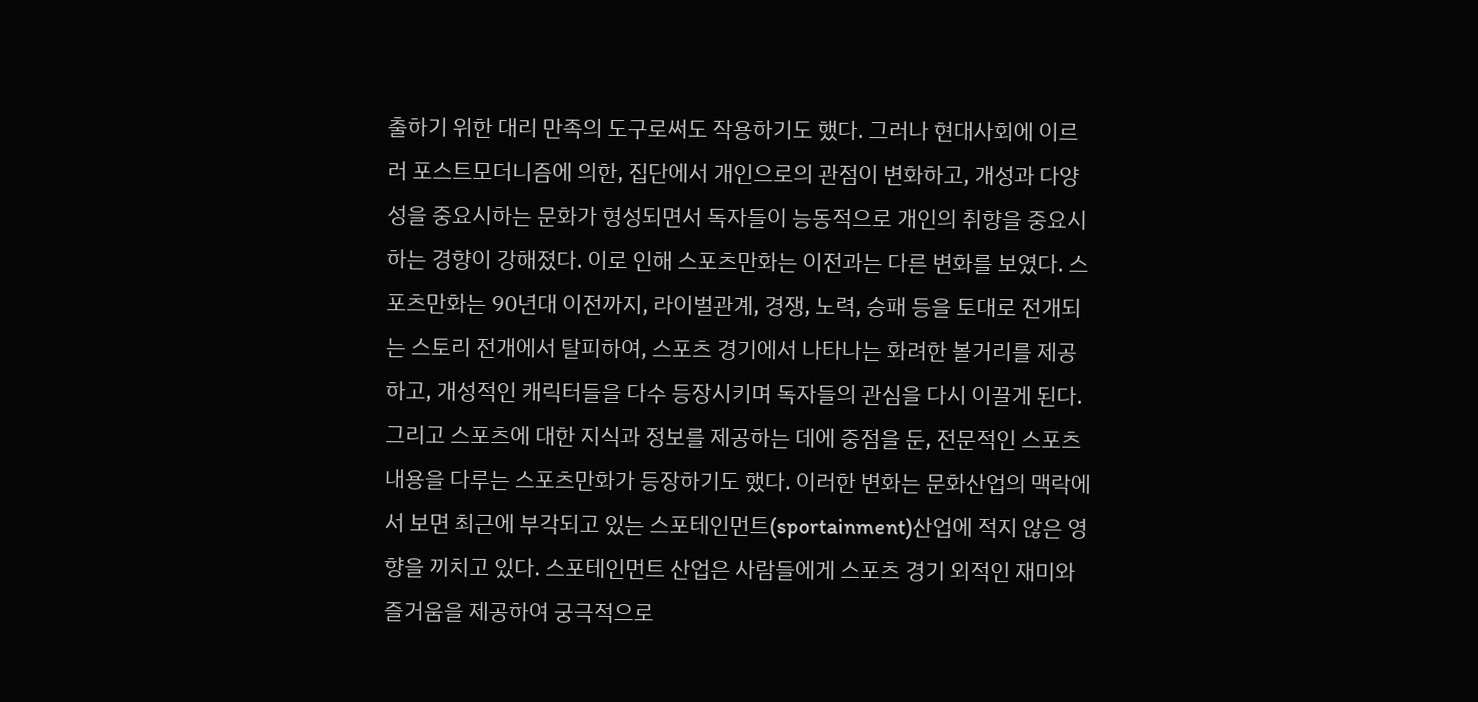출하기 위한 대리 만족의 도구로써도 작용하기도 했다. 그러나 현대사회에 이르러 포스트모더니즘에 의한, 집단에서 개인으로의 관점이 변화하고, 개성과 다양성을 중요시하는 문화가 형성되면서 독자들이 능동적으로 개인의 취향을 중요시하는 경향이 강해졌다. 이로 인해 스포츠만화는 이전과는 다른 변화를 보였다. 스포츠만화는 90년대 이전까지, 라이벌관계, 경쟁, 노력, 승패 등을 토대로 전개되는 스토리 전개에서 탈피하여, 스포츠 경기에서 나타나는 화려한 볼거리를 제공하고, 개성적인 캐릭터들을 다수 등장시키며 독자들의 관심을 다시 이끌게 된다. 그리고 스포츠에 대한 지식과 정보를 제공하는 데에 중점을 둔, 전문적인 스포츠 내용을 다루는 스포츠만화가 등장하기도 했다. 이러한 변화는 문화산업의 맥락에서 보면 최근에 부각되고 있는 스포테인먼트(sportainment)산업에 적지 않은 영향을 끼치고 있다. 스포테인먼트 산업은 사람들에게 스포츠 경기 외적인 재미와 즐거움을 제공하여 궁극적으로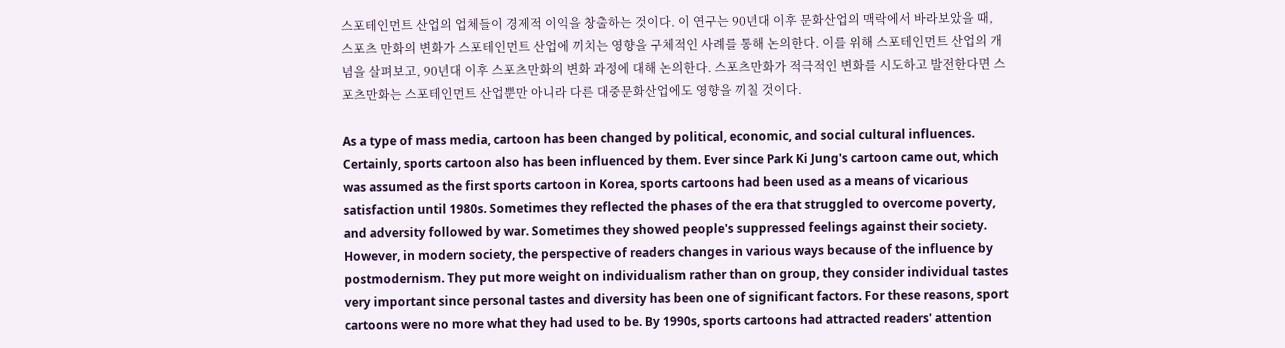스포테인먼트 산업의 업체들이 경제적 이익을 창출하는 것이다. 이 연구는 90년대 이후 문화산업의 맥락에서 바라보았을 때, 스포츠 만화의 변화가 스포테인먼트 산업에 끼치는 영향을 구체적인 사례를 통해 논의한다. 이를 위해 스포테인먼트 산업의 개념을 살펴보고, 90년대 이후 스포츠만화의 변화 과정에 대해 논의한다. 스포츠만화가 적극적인 변화를 시도하고 발전한다면 스포츠만화는 스포테인먼트 산업뿐만 아니라 다른 대중문화산업에도 영향을 끼칠 것이다.

As a type of mass media, cartoon has been changed by political, economic, and social cultural influences. Certainly, sports cartoon also has been influenced by them. Ever since Park Ki Jung's cartoon came out, which was assumed as the first sports cartoon in Korea, sports cartoons had been used as a means of vicarious satisfaction until 1980s. Sometimes they reflected the phases of the era that struggled to overcome poverty, and adversity followed by war. Sometimes they showed people's suppressed feelings against their society. However, in modern society, the perspective of readers changes in various ways because of the influence by postmodernism. They put more weight on individualism rather than on group, they consider individual tastes very important since personal tastes and diversity has been one of significant factors. For these reasons, sport cartoons were no more what they had used to be. By 1990s, sports cartoons had attracted readers' attention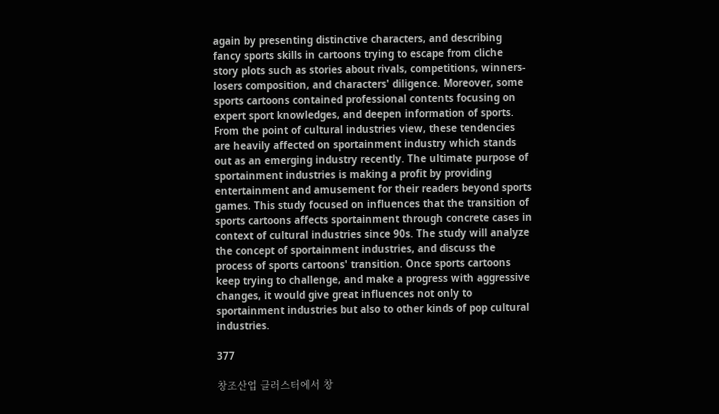again by presenting distinctive characters, and describing fancy sports skills in cartoons trying to escape from cliche story plots such as stories about rivals, competitions, winners-losers composition, and characters' diligence. Moreover, some sports cartoons contained professional contents focusing on expert sport knowledges, and deepen information of sports. From the point of cultural industries view, these tendencies are heavily affected on sportainment industry which stands out as an emerging industry recently. The ultimate purpose of sportainment industries is making a profit by providing entertainment and amusement for their readers beyond sports games. This study focused on influences that the transition of sports cartoons affects sportainment through concrete cases in context of cultural industries since 90s. The study will analyze the concept of sportainment industries, and discuss the process of sports cartoons' transition. Once sports cartoons keep trying to challenge, and make a progress with aggressive changes, it would give great influences not only to sportainment industries but also to other kinds of pop cultural industries.

377

창조산업 클러스터에서 창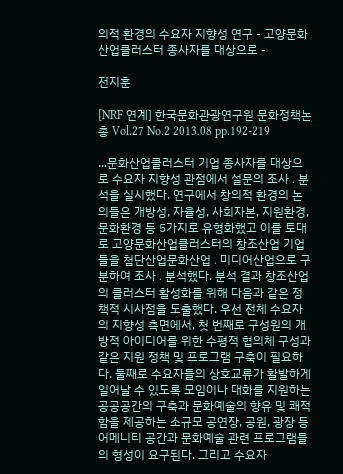의적 환경의 수요자 지향성 연구 - 고양문화산업클러스터 종사자를 대상으로 -

전지훈

[NRF 연계] 한국문화관광연구원 문화정책논총 Vol.27 No.2 2013.08 pp.192-219

...문화산업클러스터 기업 종사자를 대상으로 수요자 지향성 관점에서 설문의 조사 ․ 분석을 실시했다. 연구에서 창의적 환경의 논의들은 개방성, 자율성, 사회자본, 지원환경, 문화환경 등 5가지로 유형화했고 이를 토대로 고양문화산업클러스터의 창조산업 기업들을 첨단산업문화산업 ․ 미디어산업으로 구분하여 조사 ․ 분석했다. 분석 결과 창조산업의 클러스터 활성화를 위해 다음과 같은 정책적 시사점을 도출했다. 우선 전체 수요자의 지향성 측면에서, 첫 번째로 구성원의 개방적 아이디어를 위한 수평적 협의체 구성과 같은 지원 정책 및 프로그램 구축이 필요하다. 둘째로 수요자들의 상호교류가 활발하게 일어날 수 있도록 모임이나 대화를 지원하는 공공공간의 구축과 문화예술의 향유 및 쾌적함을 제공하는 소규모 공연장, 공원, 광장 등 어메니티 공간과 문화예술 관련 프로그램들의 형성이 요구된다. 그리고 수요자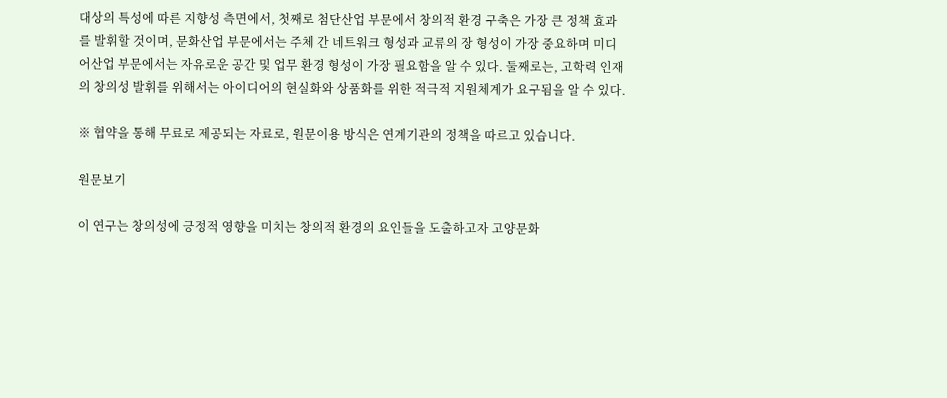대상의 특성에 따른 지향성 측면에서, 첫째로 첨단산업 부문에서 창의적 환경 구축은 가장 큰 정책 효과를 발휘할 것이며, 문화산업 부문에서는 주체 간 네트워크 형성과 교류의 장 형성이 가장 중요하며 미디어산업 부문에서는 자유로운 공간 및 업무 환경 형성이 가장 필요함을 알 수 있다. 둘째로는, 고학력 인재의 창의성 발휘를 위해서는 아이디어의 현실화와 상품화를 위한 적극적 지원체계가 요구됨을 알 수 있다.

※ 협약을 통해 무료로 제공되는 자료로, 원문이용 방식은 연계기관의 정책을 따르고 있습니다.

원문보기

이 연구는 창의성에 긍정적 영향을 미치는 창의적 환경의 요인들을 도출하고자 고양문화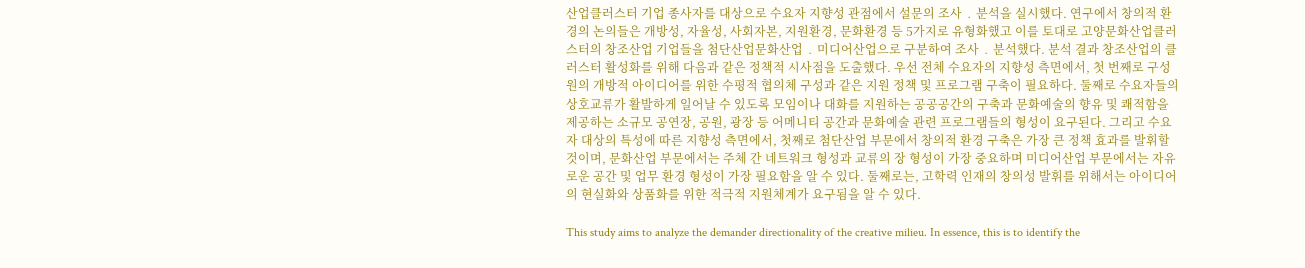산업클러스터 기업 종사자를 대상으로 수요자 지향성 관점에서 설문의 조사 ․ 분석을 실시했다. 연구에서 창의적 환경의 논의들은 개방성, 자율성, 사회자본, 지원환경, 문화환경 등 5가지로 유형화했고 이를 토대로 고양문화산업클러스터의 창조산업 기업들을 첨단산업문화산업 ․ 미디어산업으로 구분하여 조사 ․ 분석했다. 분석 결과 창조산업의 클러스터 활성화를 위해 다음과 같은 정책적 시사점을 도출했다. 우선 전체 수요자의 지향성 측면에서, 첫 번째로 구성원의 개방적 아이디어를 위한 수평적 협의체 구성과 같은 지원 정책 및 프로그램 구축이 필요하다. 둘째로 수요자들의 상호교류가 활발하게 일어날 수 있도록 모임이나 대화를 지원하는 공공공간의 구축과 문화예술의 향유 및 쾌적함을 제공하는 소규모 공연장, 공원, 광장 등 어메니티 공간과 문화예술 관련 프로그램들의 형성이 요구된다. 그리고 수요자 대상의 특성에 따른 지향성 측면에서, 첫째로 첨단산업 부문에서 창의적 환경 구축은 가장 큰 정책 효과를 발휘할 것이며, 문화산업 부문에서는 주체 간 네트워크 형성과 교류의 장 형성이 가장 중요하며 미디어산업 부문에서는 자유로운 공간 및 업무 환경 형성이 가장 필요함을 알 수 있다. 둘째로는, 고학력 인재의 창의성 발휘를 위해서는 아이디어의 현실화와 상품화를 위한 적극적 지원체계가 요구됨을 알 수 있다.

This study aims to analyze the demander directionality of the creative milieu. In essence, this is to identify the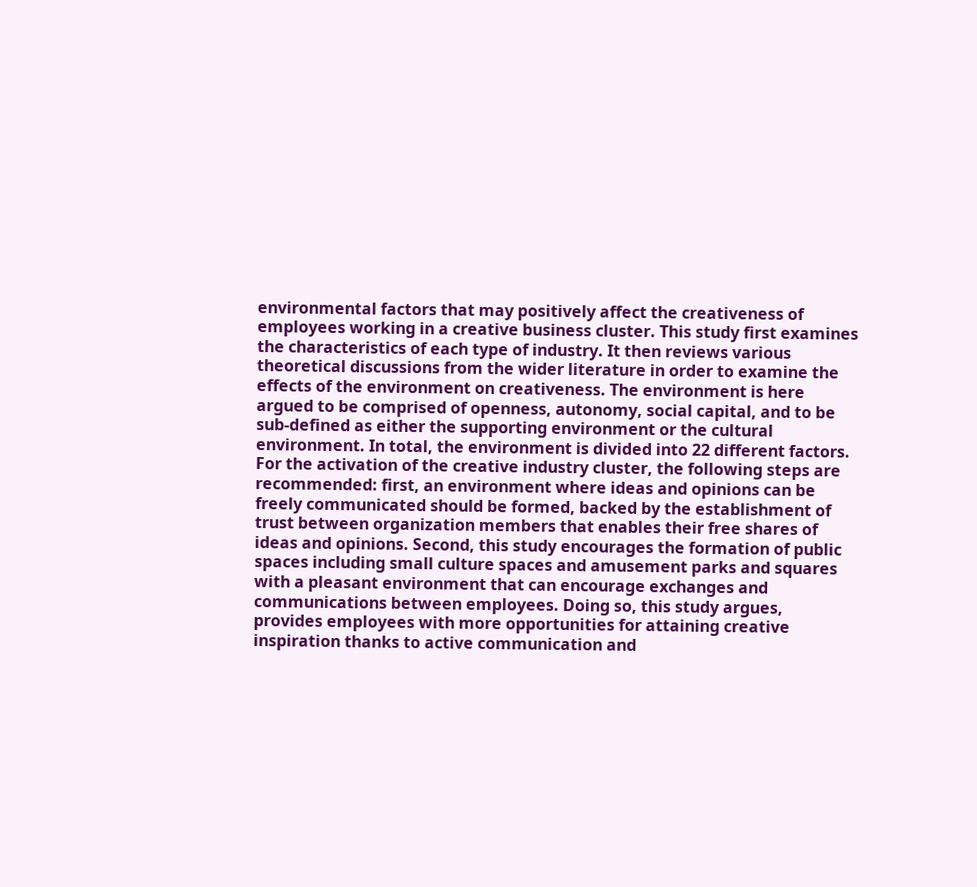environmental factors that may positively affect the creativeness of employees working in a creative business cluster. This study first examines the characteristics of each type of industry. It then reviews various theoretical discussions from the wider literature in order to examine the effects of the environment on creativeness. The environment is here argued to be comprised of openness, autonomy, social capital, and to be sub-defined as either the supporting environment or the cultural environment. In total, the environment is divided into 22 different factors. For the activation of the creative industry cluster, the following steps are recommended: first, an environment where ideas and opinions can be freely communicated should be formed, backed by the establishment of trust between organization members that enables their free shares of ideas and opinions. Second, this study encourages the formation of public spaces including small culture spaces and amusement parks and squares with a pleasant environment that can encourage exchanges and communications between employees. Doing so, this study argues, provides employees with more opportunities for attaining creative inspiration thanks to active communication and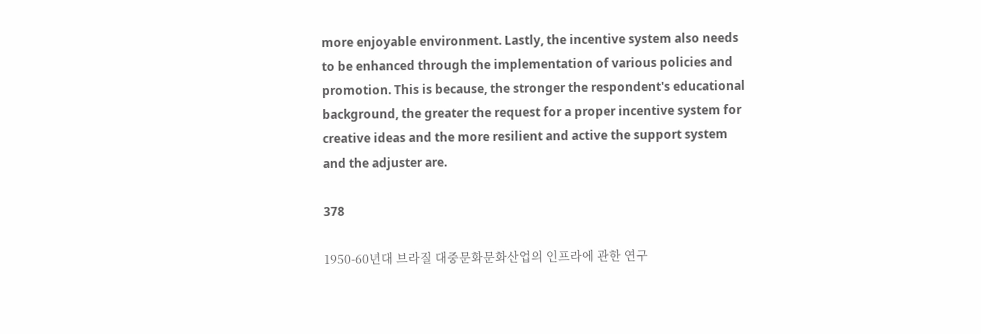more enjoyable environment. Lastly, the incentive system also needs to be enhanced through the implementation of various policies and promotion. This is because, the stronger the respondent's educational background, the greater the request for a proper incentive system for creative ideas and the more resilient and active the support system and the adjuster are.

378

1950-60년대 브라질 대중문화문화산업의 인프라에 관한 연구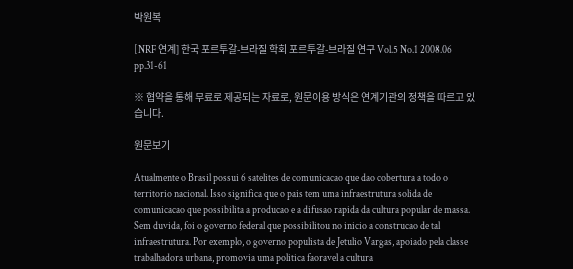박원복

[NRF 연계] 한국 포르투갈-브라질 학회 포르투갈-브라질 연구 Vol.5 No.1 2008.06 pp.31-61

※ 협약을 통해 무료로 제공되는 자료로, 원문이용 방식은 연계기관의 정책을 따르고 있습니다.

원문보기

Atualmente o Brasil possui 6 satelites de comunicacao que dao cobertura a todo o territorio nacional. Isso significa que o pais tem uma infraestrutura solida de comunicacao que possibilita a producao e a difusao rapida da cultura popular de massa. Sem duvida, foi o governo federal que possibilitou no inicio a construcao de tal infraestrutura. Por exemplo, o governo populista de Jetulio Vargas, apoiado pela classe trabalhadora urbana, promovia uma politica faoravel a cultura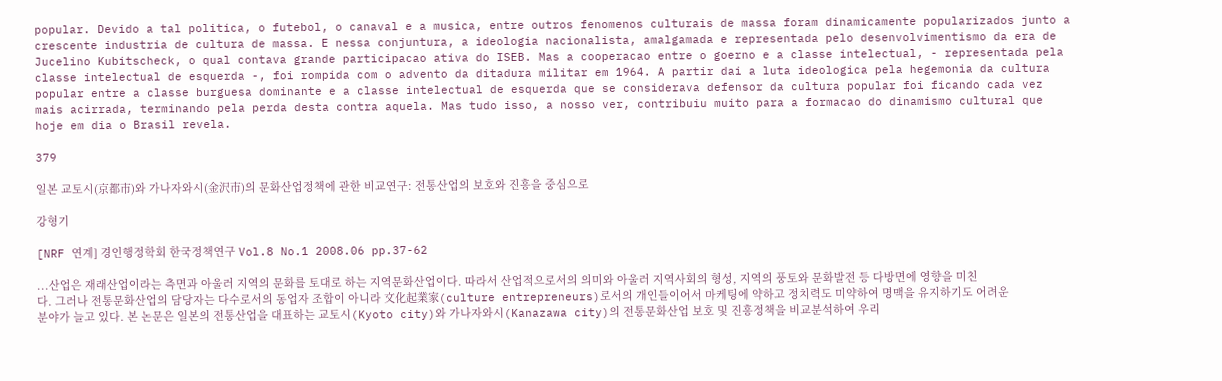popular. Devido a tal politica, o futebol, o canaval e a musica, entre outros fenomenos culturais de massa foram dinamicamente popularizados junto a crescente industria de cultura de massa. E nessa conjuntura, a ideologia nacionalista, amalgamada e representada pelo desenvolvimentismo da era de Jucelino Kubitscheck, o qual contava grande participacao ativa do ISEB. Mas a cooperacao entre o goerno e a classe intelectual, - representada pela classe intelectual de esquerda -, foi rompida com o advento da ditadura militar em 1964. A partir dai a luta ideologica pela hegemonia da cultura popular entre a classe burguesa dominante e a classe intelectual de esquerda que se considerava defensor da cultura popular foi ficando cada vez mais acirrada, terminando pela perda desta contra aquela. Mas tudo isso, a nosso ver, contribuiu muito para a formacao do dinamismo cultural que hoje em dia o Brasil revela.

379

일본 교토시(京都市)와 가나자와시(金沢市)의 문화산업정책에 관한 비교연구: 전통산업의 보호와 진흥을 중심으로

강형기

[NRF 연계] 경인행정학회 한국정책연구 Vol.8 No.1 2008.06 pp.37-62

...산업은 재래산업이라는 측면과 아울러 지역의 문화를 토대로 하는 지역문화산업이다. 따라서 산업적으로서의 의미와 아울러 지역사회의 형성, 지역의 풍토와 문화발전 등 다방면에 영향을 미친다. 그러나 전통문화산업의 담당자는 다수로서의 동업자 조합이 아니라 文化起業家(culture entrepreneurs)로서의 개인들이어서 마케팅에 약하고 정치력도 미약하여 명맥을 유지하기도 어려운 분야가 늘고 있다. 본 논문은 일본의 전통산업을 대표하는 교토시(Kyoto city)와 가나자와시(Kanazawa city)의 전통문화산업 보호 및 진흥정책을 비교분석하여 우리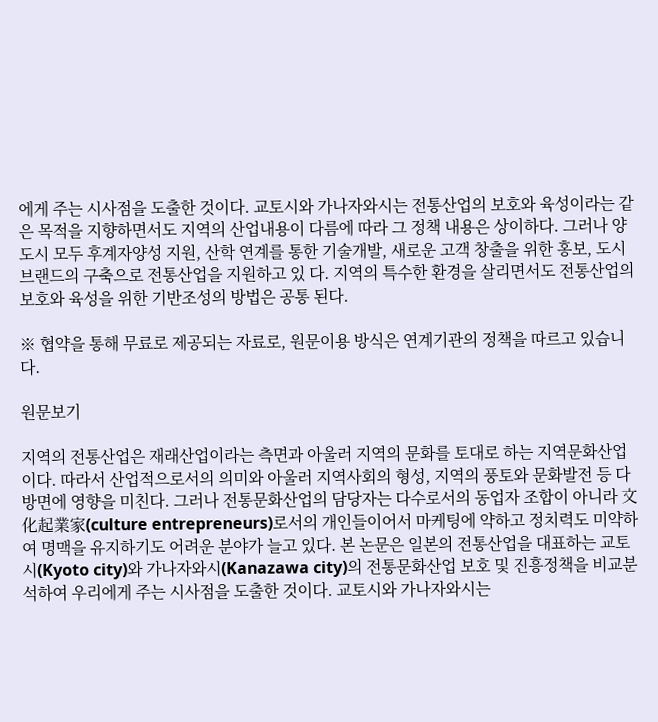에게 주는 시사점을 도출한 것이다. 교토시와 가나자와시는 전통산업의 보호와 육성이라는 같은 목적을 지향하면서도 지역의 산업내용이 다름에 따라 그 정책 내용은 상이하다. 그러나 양 도시 모두 후계자양성 지원, 산학 연계를 통한 기술개발, 새로운 고객 창출을 위한 홍보, 도시브랜드의 구축으로 전통산업을 지원하고 있 다. 지역의 특수한 환경을 살리면서도 전통산업의 보호와 육성을 위한 기반조성의 방법은 공통 된다.

※ 협약을 통해 무료로 제공되는 자료로, 원문이용 방식은 연계기관의 정책을 따르고 있습니다.

원문보기

지역의 전통산업은 재래산업이라는 측면과 아울러 지역의 문화를 토대로 하는 지역문화산업이다. 따라서 산업적으로서의 의미와 아울러 지역사회의 형성, 지역의 풍토와 문화발전 등 다방면에 영향을 미친다. 그러나 전통문화산업의 담당자는 다수로서의 동업자 조합이 아니라 文化起業家(culture entrepreneurs)로서의 개인들이어서 마케팅에 약하고 정치력도 미약하여 명맥을 유지하기도 어려운 분야가 늘고 있다. 본 논문은 일본의 전통산업을 대표하는 교토시(Kyoto city)와 가나자와시(Kanazawa city)의 전통문화산업 보호 및 진흥정책을 비교분석하여 우리에게 주는 시사점을 도출한 것이다. 교토시와 가나자와시는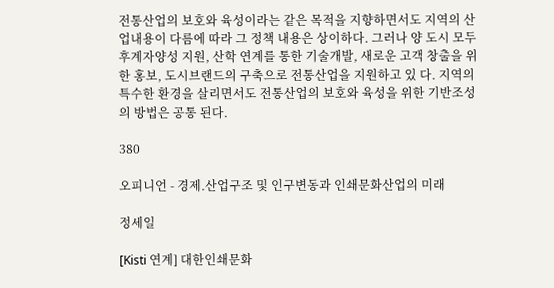전통산업의 보호와 육성이라는 같은 목적을 지향하면서도 지역의 산업내용이 다름에 따라 그 정책 내용은 상이하다. 그러나 양 도시 모두 후계자양성 지원, 산학 연계를 통한 기술개발, 새로운 고객 창출을 위한 홍보, 도시브랜드의 구축으로 전통산업을 지원하고 있 다. 지역의 특수한 환경을 살리면서도 전통산업의 보호와 육성을 위한 기반조성의 방법은 공통 된다.

380

오피니언 - 경제.산업구조 및 인구변동과 인쇄문화산업의 미래

정세일

[Kisti 연계] 대한인쇄문화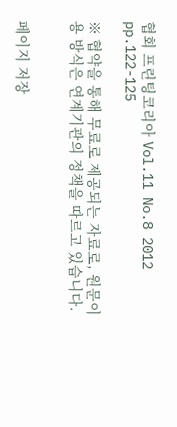협회 프린팅코리아 Vol.11 No.8 2012 pp.122-125

※ 협약을 통해 무료로 제공되는 자료로, 원문이용 방식은 연계기관의 정책을 따르고 있습니다.


페이지 저장